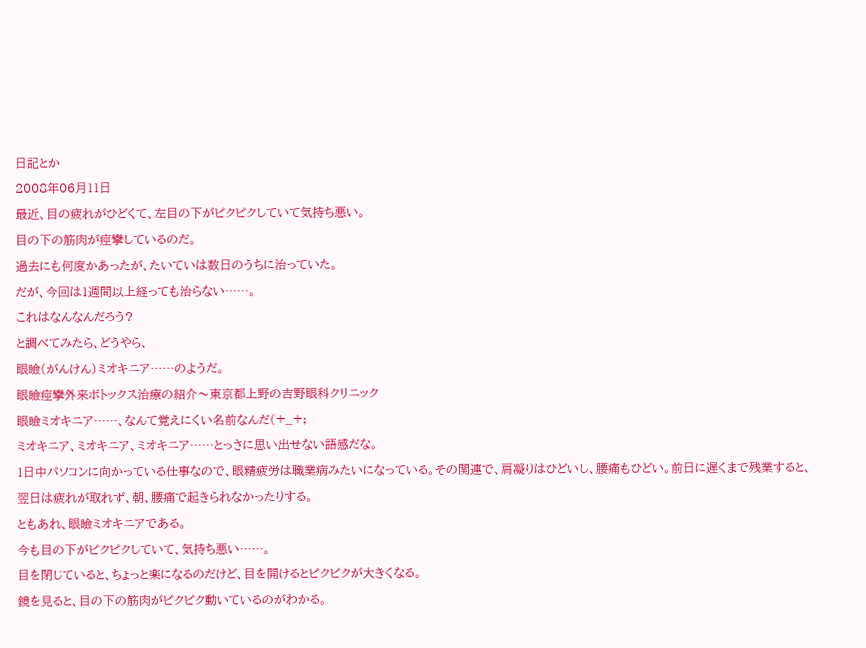日記とか
2008年06月11日
最近、目の疲れがひどくて、左目の下がピクピクしていて気持ち悪い。
目の下の筋肉が痙攣しているのだ。
過去にも何度かあったが、たいていは数日のうちに治っていた。
だが、今回は1週間以上経っても治らない……。
これはなんなんだろう?
と調べてみたら、どうやら、
眼瞼(がんけん)ミオキニア……のようだ。
眼瞼痙攣外来ボトックス治療の紹介〜東京都上野の吉野眼科クリニック
眼瞼ミオキニア……、なんて覚えにくい名前なんだ(+_+;
ミオキニア、ミオキニア、ミオキニア……とっさに思い出せない語感だな。
1日中パソコンに向かっている仕事なので、眼精疲労は職業病みたいになっている。その関連で、肩凝りはひどいし、腰痛もひどい。前日に遅くまで残業すると、翌日は疲れが取れず、朝、腰痛で起きられなかったりする。
ともあれ、眼瞼ミオキニアである。
今も目の下がピクピクしていて、気持ち悪い……。
目を閉じていると、ちょっと楽になるのだけど、目を開けるとピクピクが大きくなる。
鏡を見ると、目の下の筋肉がピクピク動いているのがわかる。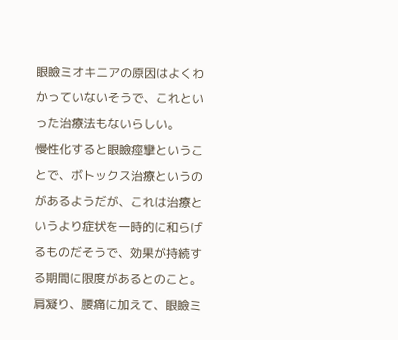眼瞼ミオキニアの原因はよくわかっていないそうで、これといった治療法もないらしい。
慢性化すると眼瞼痙攣ということで、ボトックス治療というのがあるようだが、これは治療というより症状を一時的に和らげるものだそうで、効果が持続する期間に限度があるとのこと。
肩凝り、腰痛に加えて、眼瞼ミ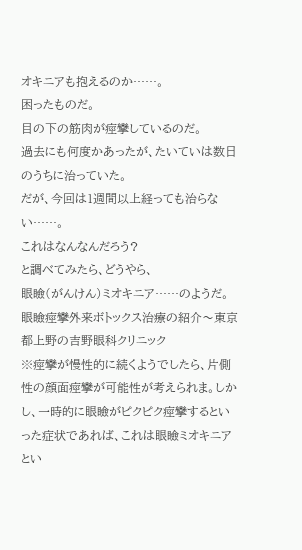オキニアも抱えるのか……。
困ったものだ。
目の下の筋肉が痙攣しているのだ。
過去にも何度かあったが、たいていは数日のうちに治っていた。
だが、今回は1週間以上経っても治らない……。
これはなんなんだろう?
と調べてみたら、どうやら、
眼瞼(がんけん)ミオキニア……のようだ。
眼瞼痙攣外来ボトックス治療の紹介〜東京都上野の吉野眼科クリニック
※痙攣が慢性的に続くようでしたら、片側性の顔面痙攣が可能性が考えられま。しかし、一時的に眼瞼がピクピク痙攣するといった症状であれば、これは眼瞼ミオキニアとい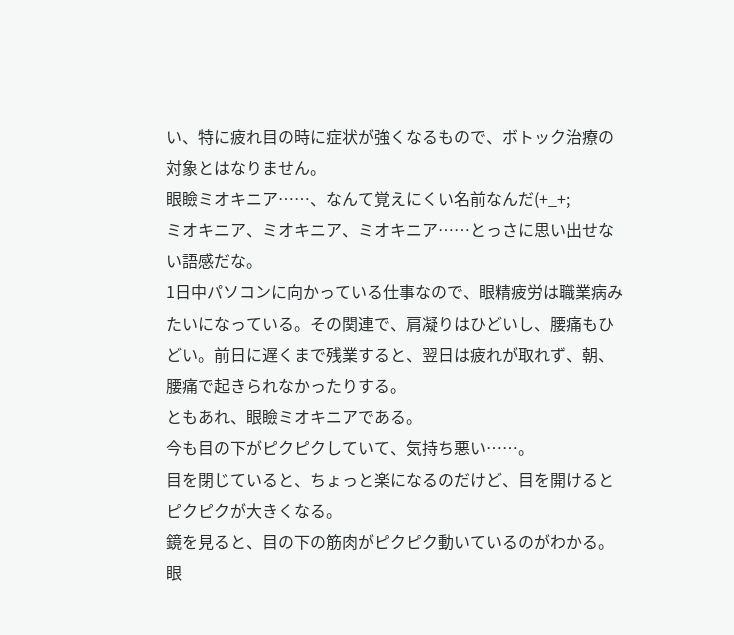い、特に疲れ目の時に症状が強くなるもので、ボトック治療の対象とはなりません。
眼瞼ミオキニア……、なんて覚えにくい名前なんだ(+_+;
ミオキニア、ミオキニア、ミオキニア……とっさに思い出せない語感だな。
1日中パソコンに向かっている仕事なので、眼精疲労は職業病みたいになっている。その関連で、肩凝りはひどいし、腰痛もひどい。前日に遅くまで残業すると、翌日は疲れが取れず、朝、腰痛で起きられなかったりする。
ともあれ、眼瞼ミオキニアである。
今も目の下がピクピクしていて、気持ち悪い……。
目を閉じていると、ちょっと楽になるのだけど、目を開けるとピクピクが大きくなる。
鏡を見ると、目の下の筋肉がピクピク動いているのがわかる。
眼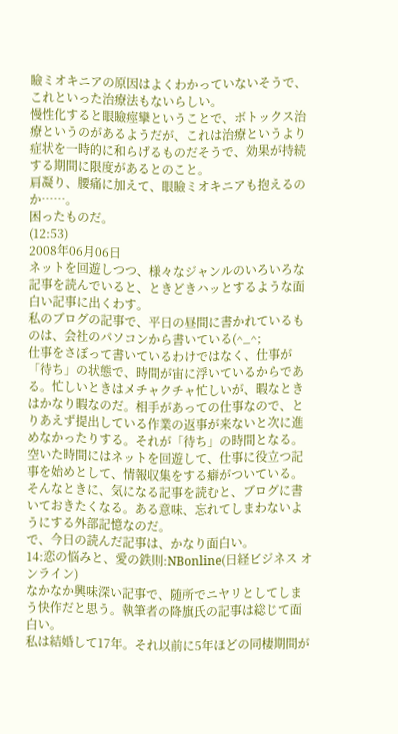瞼ミオキニアの原因はよくわかっていないそうで、これといった治療法もないらしい。
慢性化すると眼瞼痙攣ということで、ボトックス治療というのがあるようだが、これは治療というより症状を一時的に和らげるものだそうで、効果が持続する期間に限度があるとのこと。
肩凝り、腰痛に加えて、眼瞼ミオキニアも抱えるのか……。
困ったものだ。
(12:53)
2008年06月06日
ネットを回遊しつつ、様々なジャンルのいろいろな記事を読んでいると、ときどきハッとするような面白い記事に出くわす。
私のブログの記事で、平日の昼間に書かれているものは、会社のパソコンから書いている(^_^;
仕事をさぼって書いているわけではなく、仕事が「待ち」の状態で、時間が宙に浮いているからである。忙しいときはメチャクチャ忙しいが、暇なときはかなり暇なのだ。相手があっての仕事なので、とりあえず提出している作業の返事が来ないと次に進めなかったりする。それが「待ち」の時間となる。
空いた時間にはネットを回遊して、仕事に役立つ記事を始めとして、情報収集をする癖がついている。
そんなときに、気になる記事を読むと、ブログに書いておきたくなる。ある意味、忘れてしまわないようにする外部記憶なのだ。
で、今日の読んだ記事は、かなり面白い。
14:恋の悩みと、愛の鉄則:NBonline(日経ビジネス オンライン)
なかなか興味深い記事で、随所でニヤリとしてしまう快作だと思う。執筆者の降旗氏の記事は総じて面白い。
私は結婚して17年。それ以前に5年ほどの同棲期間が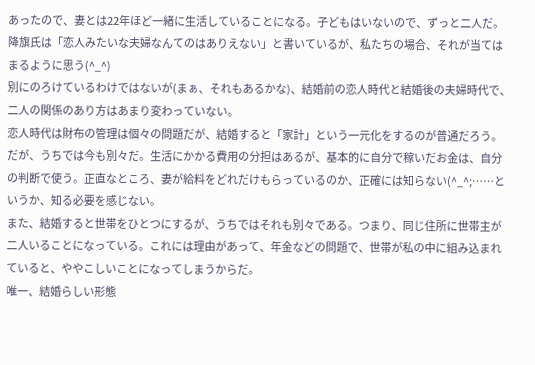あったので、妻とは22年ほど一緒に生活していることになる。子どもはいないので、ずっと二人だ。
降旗氏は「恋人みたいな夫婦なんてのはありえない」と書いているが、私たちの場合、それが当てはまるように思う(^_^)
別にのろけているわけではないが(まぁ、それもあるかな)、結婚前の恋人時代と結婚後の夫婦時代で、二人の関係のあり方はあまり変わっていない。
恋人時代は財布の管理は個々の問題だが、結婚すると「家計」という一元化をするのが普通だろう。だが、うちでは今も別々だ。生活にかかる費用の分担はあるが、基本的に自分で稼いだお金は、自分の判断で使う。正直なところ、妻が給料をどれだけもらっているのか、正確には知らない(^_^;……というか、知る必要を感じない。
また、結婚すると世帯をひとつにするが、うちではそれも別々である。つまり、同じ住所に世帯主が二人いることになっている。これには理由があって、年金などの問題で、世帯が私の中に組み込まれていると、ややこしいことになってしまうからだ。
唯一、結婚らしい形態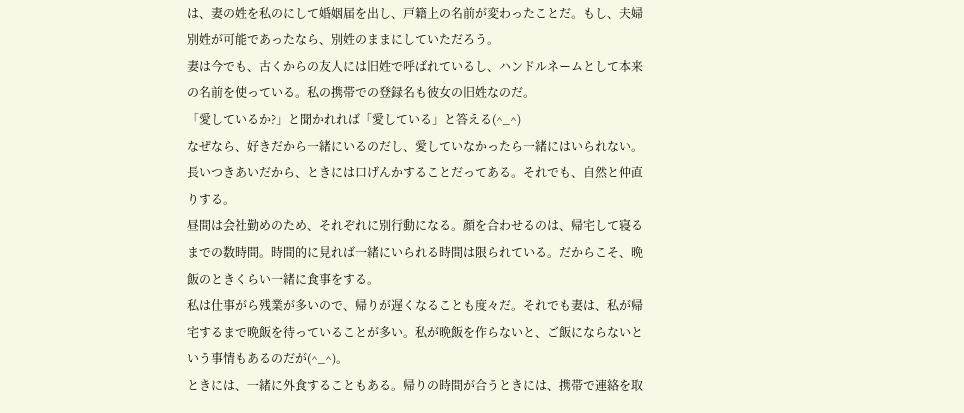は、妻の姓を私のにして婚姻届を出し、戸籍上の名前が変わったことだ。もし、夫婦別姓が可能であったなら、別姓のままにしていただろう。
妻は今でも、古くからの友人には旧姓で呼ばれているし、ハンドルネームとして本来の名前を使っている。私の携帯での登録名も彼女の旧姓なのだ。
「愛しているか?」と聞かれれば「愛している」と答える(^_^)
なぜなら、好きだから一緒にいるのだし、愛していなかったら一緒にはいられない。
長いつきあいだから、ときには口げんかすることだってある。それでも、自然と仲直りする。
昼間は会社勤めのため、それぞれに別行動になる。顔を合わせるのは、帰宅して寝るまでの数時間。時間的に見れば一緒にいられる時間は限られている。だからこそ、晩飯のときくらい一緒に食事をする。
私は仕事がら残業が多いので、帰りが遅くなることも度々だ。それでも妻は、私が帰宅するまで晩飯を待っていることが多い。私が晩飯を作らないと、ご飯にならないという事情もあるのだが(^_^)。
ときには、一緒に外食することもある。帰りの時間が合うときには、携帯で連絡を取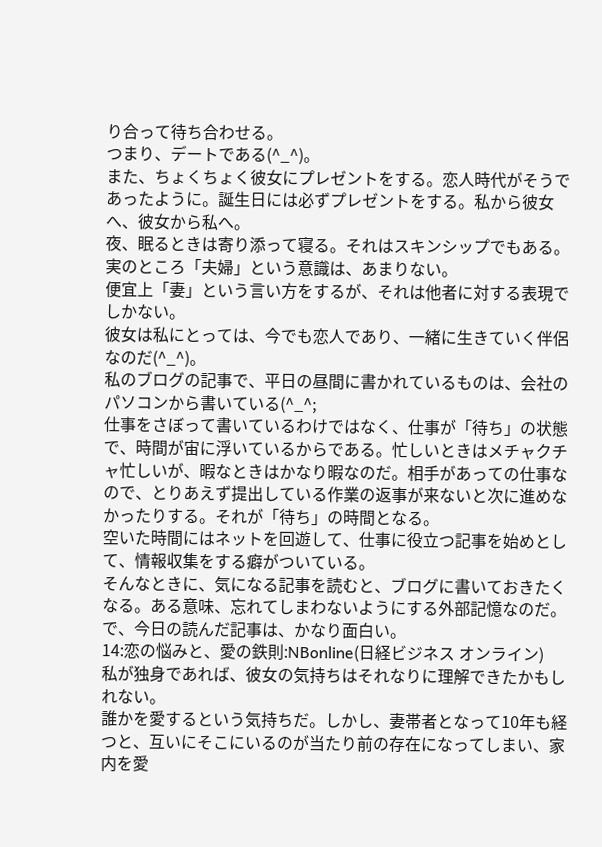り合って待ち合わせる。
つまり、デートである(^_^)。
また、ちょくちょく彼女にプレゼントをする。恋人時代がそうであったように。誕生日には必ずプレゼントをする。私から彼女へ、彼女から私へ。
夜、眠るときは寄り添って寝る。それはスキンシップでもある。
実のところ「夫婦」という意識は、あまりない。
便宜上「妻」という言い方をするが、それは他者に対する表現でしかない。
彼女は私にとっては、今でも恋人であり、一緒に生きていく伴侶なのだ(^_^)。
私のブログの記事で、平日の昼間に書かれているものは、会社のパソコンから書いている(^_^;
仕事をさぼって書いているわけではなく、仕事が「待ち」の状態で、時間が宙に浮いているからである。忙しいときはメチャクチャ忙しいが、暇なときはかなり暇なのだ。相手があっての仕事なので、とりあえず提出している作業の返事が来ないと次に進めなかったりする。それが「待ち」の時間となる。
空いた時間にはネットを回遊して、仕事に役立つ記事を始めとして、情報収集をする癖がついている。
そんなときに、気になる記事を読むと、ブログに書いておきたくなる。ある意味、忘れてしまわないようにする外部記憶なのだ。
で、今日の読んだ記事は、かなり面白い。
14:恋の悩みと、愛の鉄則:NBonline(日経ビジネス オンライン)
私が独身であれば、彼女の気持ちはそれなりに理解できたかもしれない。
誰かを愛するという気持ちだ。しかし、妻帯者となって10年も経つと、互いにそこにいるのが当たり前の存在になってしまい、家内を愛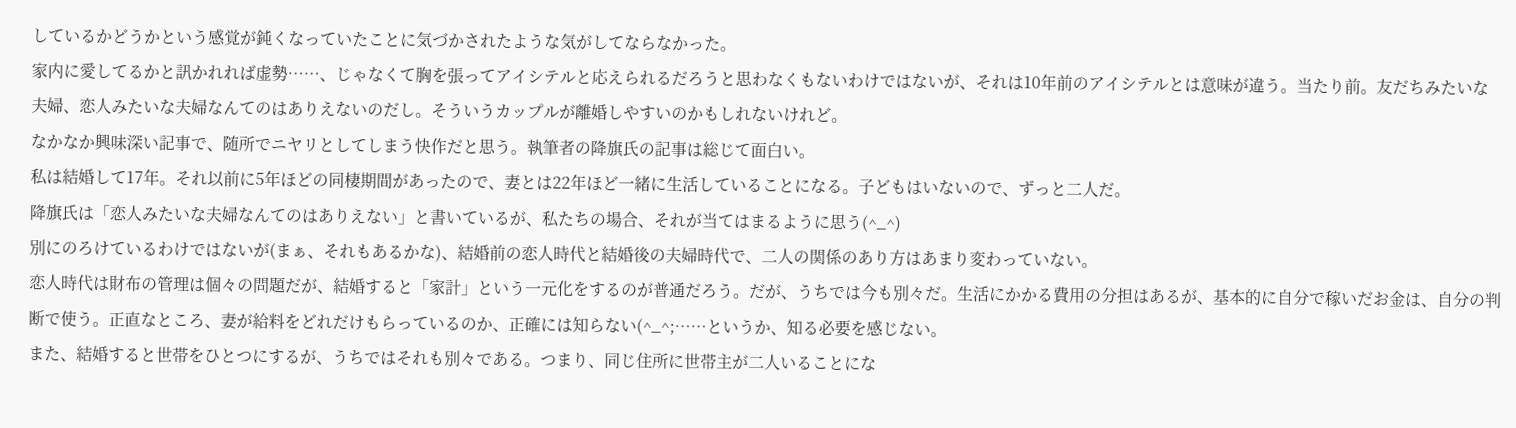しているかどうかという感覚が鈍くなっていたことに気づかされたような気がしてならなかった。
家内に愛してるかと訊かれれば虚勢……、じゃなくて胸を張ってアイシテルと応えられるだろうと思わなくもないわけではないが、それは10年前のアイシテルとは意味が違う。当たり前。友だちみたいな夫婦、恋人みたいな夫婦なんてのはありえないのだし。そういうカップルが離婚しやすいのかもしれないけれど。
なかなか興味深い記事で、随所でニヤリとしてしまう快作だと思う。執筆者の降旗氏の記事は総じて面白い。
私は結婚して17年。それ以前に5年ほどの同棲期間があったので、妻とは22年ほど一緒に生活していることになる。子どもはいないので、ずっと二人だ。
降旗氏は「恋人みたいな夫婦なんてのはありえない」と書いているが、私たちの場合、それが当てはまるように思う(^_^)
別にのろけているわけではないが(まぁ、それもあるかな)、結婚前の恋人時代と結婚後の夫婦時代で、二人の関係のあり方はあまり変わっていない。
恋人時代は財布の管理は個々の問題だが、結婚すると「家計」という一元化をするのが普通だろう。だが、うちでは今も別々だ。生活にかかる費用の分担はあるが、基本的に自分で稼いだお金は、自分の判断で使う。正直なところ、妻が給料をどれだけもらっているのか、正確には知らない(^_^;……というか、知る必要を感じない。
また、結婚すると世帯をひとつにするが、うちではそれも別々である。つまり、同じ住所に世帯主が二人いることにな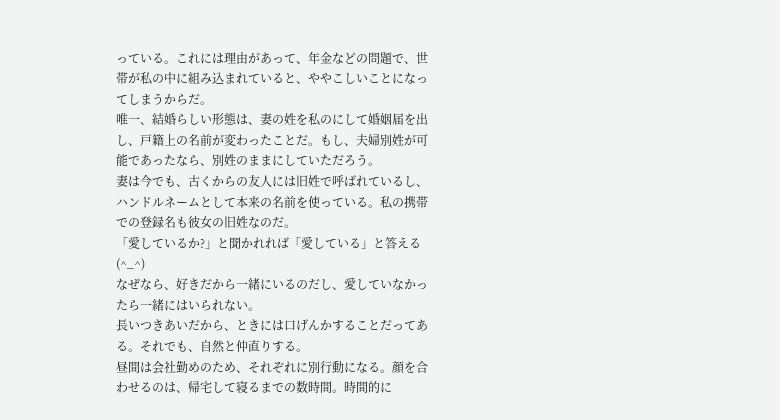っている。これには理由があって、年金などの問題で、世帯が私の中に組み込まれていると、ややこしいことになってしまうからだ。
唯一、結婚らしい形態は、妻の姓を私のにして婚姻届を出し、戸籍上の名前が変わったことだ。もし、夫婦別姓が可能であったなら、別姓のままにしていただろう。
妻は今でも、古くからの友人には旧姓で呼ばれているし、ハンドルネームとして本来の名前を使っている。私の携帯での登録名も彼女の旧姓なのだ。
「愛しているか?」と聞かれれば「愛している」と答える(^_^)
なぜなら、好きだから一緒にいるのだし、愛していなかったら一緒にはいられない。
長いつきあいだから、ときには口げんかすることだってある。それでも、自然と仲直りする。
昼間は会社勤めのため、それぞれに別行動になる。顔を合わせるのは、帰宅して寝るまでの数時間。時間的に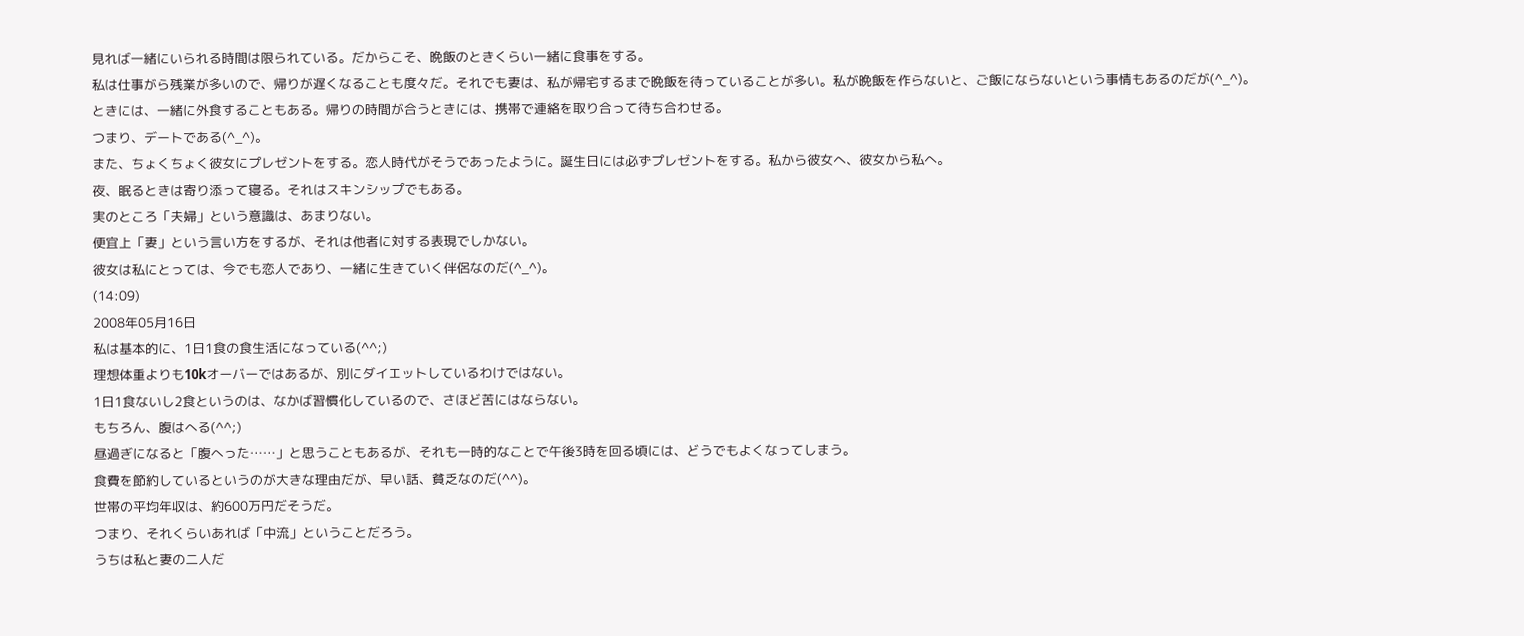見れば一緒にいられる時間は限られている。だからこそ、晩飯のときくらい一緒に食事をする。
私は仕事がら残業が多いので、帰りが遅くなることも度々だ。それでも妻は、私が帰宅するまで晩飯を待っていることが多い。私が晩飯を作らないと、ご飯にならないという事情もあるのだが(^_^)。
ときには、一緒に外食することもある。帰りの時間が合うときには、携帯で連絡を取り合って待ち合わせる。
つまり、デートである(^_^)。
また、ちょくちょく彼女にプレゼントをする。恋人時代がそうであったように。誕生日には必ずプレゼントをする。私から彼女へ、彼女から私へ。
夜、眠るときは寄り添って寝る。それはスキンシップでもある。
実のところ「夫婦」という意識は、あまりない。
便宜上「妻」という言い方をするが、それは他者に対する表現でしかない。
彼女は私にとっては、今でも恋人であり、一緒に生きていく伴侶なのだ(^_^)。
(14:09)
2008年05月16日
私は基本的に、1日1食の食生活になっている(^^;)
理想体重よりも10kオーバーではあるが、別にダイエットしているわけではない。
1日1食ないし2食というのは、なかば習慣化しているので、さほど苦にはならない。
もちろん、腹はへる(^^;)
昼過ぎになると「腹へった……」と思うこともあるが、それも一時的なことで午後3時を回る頃には、どうでもよくなってしまう。
食費を節約しているというのが大きな理由だが、早い話、貧乏なのだ(^^)。
世帯の平均年収は、約600万円だそうだ。
つまり、それくらいあれば「中流」ということだろう。
うちは私と妻の二人だ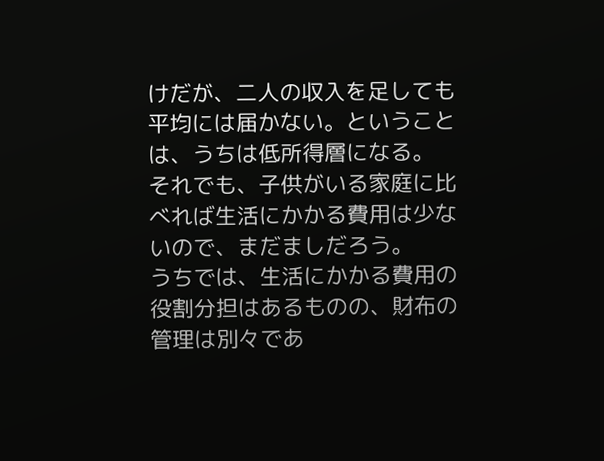けだが、二人の収入を足しても平均には届かない。ということは、うちは低所得層になる。
それでも、子供がいる家庭に比べれば生活にかかる費用は少ないので、まだましだろう。
うちでは、生活にかかる費用の役割分担はあるものの、財布の管理は別々であ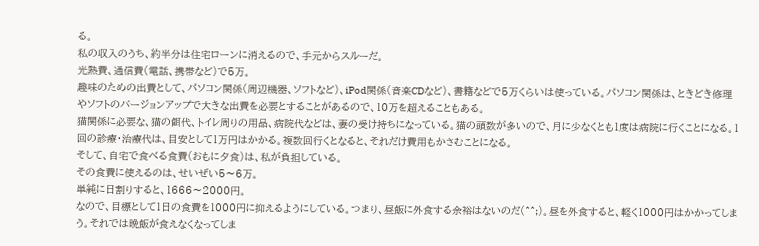る。
私の収入のうち、約半分は住宅ローンに消えるので、手元からスルーだ。
光熱費、通信費(電話、携帯など)で5万。
趣味のための出費として、パソコン関係(周辺機器、ソフトなど)、iPod関係(音楽CDなど)、書籍などで5万くらいは使っている。パソコン関係は、ときどき修理やソフトのバージョンアップで大きな出費を必要とすることがあるので、10万を超えることもある。
猫関係に必要な、猫の餌代、トイレ周りの用品、病院代などは、妻の受け持ちになっている。猫の頭数が多いので、月に少なくとも1度は病院に行くことになる。1回の診療・治療代は、目安として1万円はかかる。複数回行くとなると、それだけ費用もかさむことになる。
そして、自宅で食べる食費(おもに夕食)は、私が負担している。
その食費に使えるのは、せいぜい5〜6万。
単純に日割りすると、1666〜2000円。
なので、目標として1日の食費を1000円に抑えるようにしている。つまり、昼飯に外食する余裕はないのだ(^^;)。昼を外食すると、軽く1000円はかかってしまう。それでは晩飯が食えなくなってしま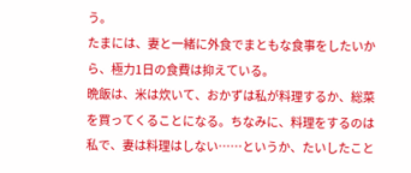う。
たまには、妻と一緒に外食でまともな食事をしたいから、極力1日の食費は抑えている。
晩飯は、米は炊いて、おかずは私が料理するか、総菜を買ってくることになる。ちなみに、料理をするのは私で、妻は料理はしない……というか、たいしたこと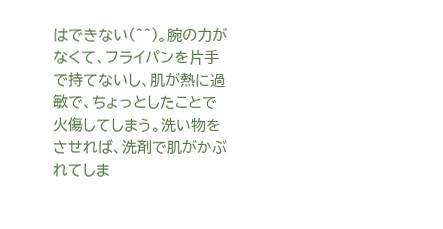はできない(^^)。腕の力がなくて、フライパンを片手で持てないし、肌が熱に過敏で、ちょっとしたことで火傷してしまう。洗い物をさせれば、洗剤で肌がかぶれてしま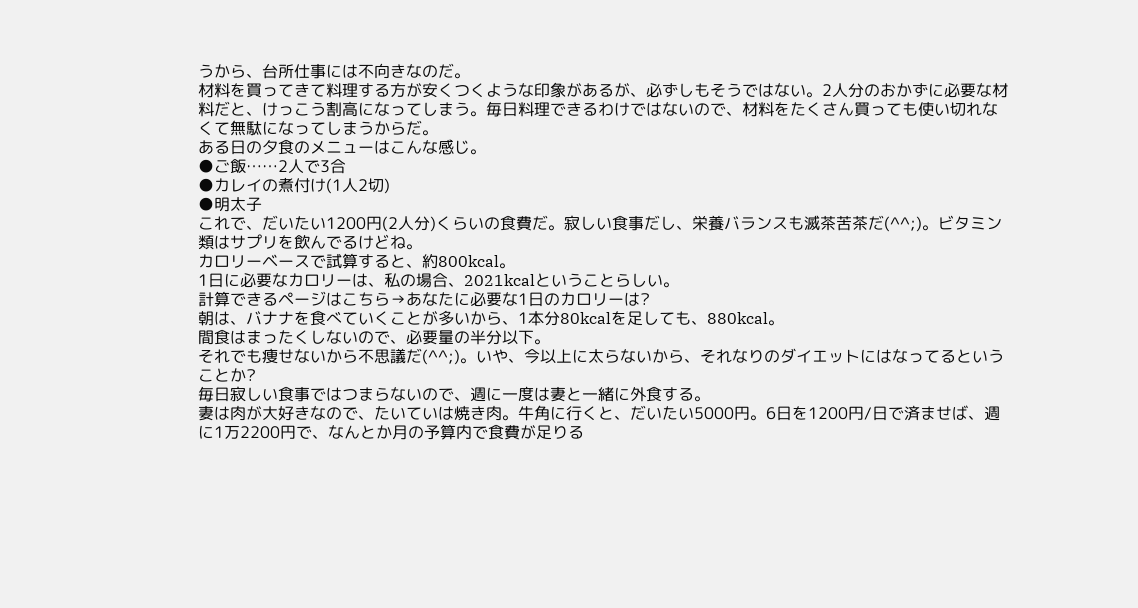うから、台所仕事には不向きなのだ。
材料を買ってきて料理する方が安くつくような印象があるが、必ずしもそうではない。2人分のおかずに必要な材料だと、けっこう割高になってしまう。毎日料理できるわけではないので、材料をたくさん買っても使い切れなくて無駄になってしまうからだ。
ある日の夕食のメニューはこんな感じ。
●ご飯……2人で3合
●カレイの煮付け(1人2切)
●明太子
これで、だいたい1200円(2人分)くらいの食費だ。寂しい食事だし、栄養バランスも滅茶苦茶だ(^^;)。ビタミン類はサプリを飲んでるけどね。
カロリーベースで試算すると、約800kcal。
1日に必要なカロリーは、私の場合、2021kcalということらしい。
計算できるページはこちら→あなたに必要な1日のカロリーは?
朝は、バナナを食べていくことが多いから、1本分80kcalを足しても、880kcal。
間食はまったくしないので、必要量の半分以下。
それでも痩せないから不思議だ(^^;)。いや、今以上に太らないから、それなりのダイエットにはなってるということか?
毎日寂しい食事ではつまらないので、週に一度は妻と一緒に外食する。
妻は肉が大好きなので、たいていは焼き肉。牛角に行くと、だいたい5000円。6日を1200円/日で済ませば、週に1万2200円で、なんとか月の予算内で食費が足りる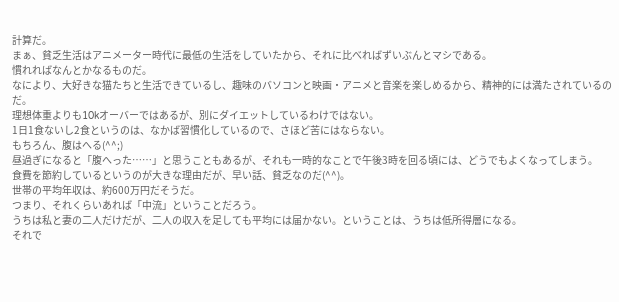計算だ。
まぁ、貧乏生活はアニメーター時代に最低の生活をしていたから、それに比べればずいぶんとマシである。
慣れればなんとかなるものだ。
なにより、大好きな猫たちと生活できているし、趣味のバソコンと映画・アニメと音楽を楽しめるから、精神的には満たされているのだ。
理想体重よりも10kオーバーではあるが、別にダイエットしているわけではない。
1日1食ないし2食というのは、なかば習慣化しているので、さほど苦にはならない。
もちろん、腹はへる(^^;)
昼過ぎになると「腹へった……」と思うこともあるが、それも一時的なことで午後3時を回る頃には、どうでもよくなってしまう。
食費を節約しているというのが大きな理由だが、早い話、貧乏なのだ(^^)。
世帯の平均年収は、約600万円だそうだ。
つまり、それくらいあれば「中流」ということだろう。
うちは私と妻の二人だけだが、二人の収入を足しても平均には届かない。ということは、うちは低所得層になる。
それで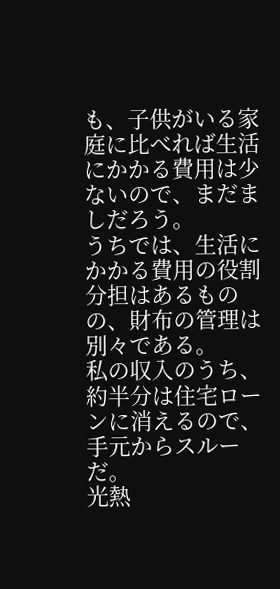も、子供がいる家庭に比べれば生活にかかる費用は少ないので、まだましだろう。
うちでは、生活にかかる費用の役割分担はあるものの、財布の管理は別々である。
私の収入のうち、約半分は住宅ローンに消えるので、手元からスルーだ。
光熱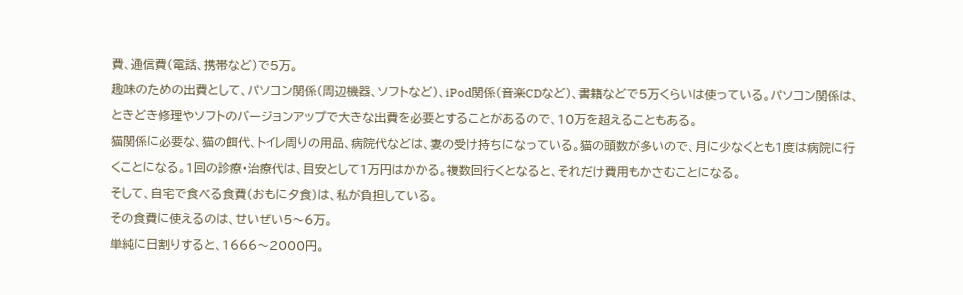費、通信費(電話、携帯など)で5万。
趣味のための出費として、パソコン関係(周辺機器、ソフトなど)、iPod関係(音楽CDなど)、書籍などで5万くらいは使っている。パソコン関係は、ときどき修理やソフトのバージョンアップで大きな出費を必要とすることがあるので、10万を超えることもある。
猫関係に必要な、猫の餌代、トイレ周りの用品、病院代などは、妻の受け持ちになっている。猫の頭数が多いので、月に少なくとも1度は病院に行くことになる。1回の診療・治療代は、目安として1万円はかかる。複数回行くとなると、それだけ費用もかさむことになる。
そして、自宅で食べる食費(おもに夕食)は、私が負担している。
その食費に使えるのは、せいぜい5〜6万。
単純に日割りすると、1666〜2000円。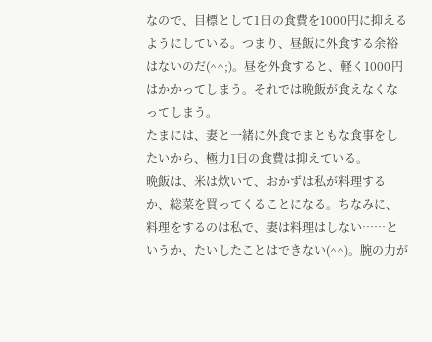なので、目標として1日の食費を1000円に抑えるようにしている。つまり、昼飯に外食する余裕はないのだ(^^;)。昼を外食すると、軽く1000円はかかってしまう。それでは晩飯が食えなくなってしまう。
たまには、妻と一緒に外食でまともな食事をしたいから、極力1日の食費は抑えている。
晩飯は、米は炊いて、おかずは私が料理するか、総菜を買ってくることになる。ちなみに、料理をするのは私で、妻は料理はしない……というか、たいしたことはできない(^^)。腕の力が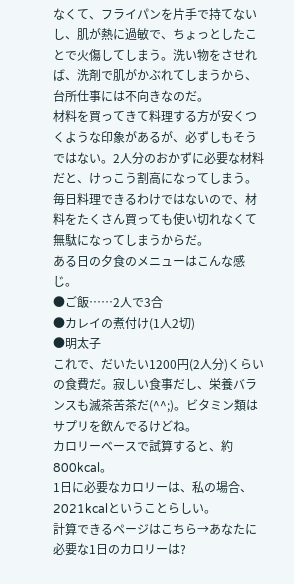なくて、フライパンを片手で持てないし、肌が熱に過敏で、ちょっとしたことで火傷してしまう。洗い物をさせれば、洗剤で肌がかぶれてしまうから、台所仕事には不向きなのだ。
材料を買ってきて料理する方が安くつくような印象があるが、必ずしもそうではない。2人分のおかずに必要な材料だと、けっこう割高になってしまう。毎日料理できるわけではないので、材料をたくさん買っても使い切れなくて無駄になってしまうからだ。
ある日の夕食のメニューはこんな感じ。
●ご飯……2人で3合
●カレイの煮付け(1人2切)
●明太子
これで、だいたい1200円(2人分)くらいの食費だ。寂しい食事だし、栄養バランスも滅茶苦茶だ(^^;)。ビタミン類はサプリを飲んでるけどね。
カロリーベースで試算すると、約800kcal。
1日に必要なカロリーは、私の場合、2021kcalということらしい。
計算できるページはこちら→あなたに必要な1日のカロリーは?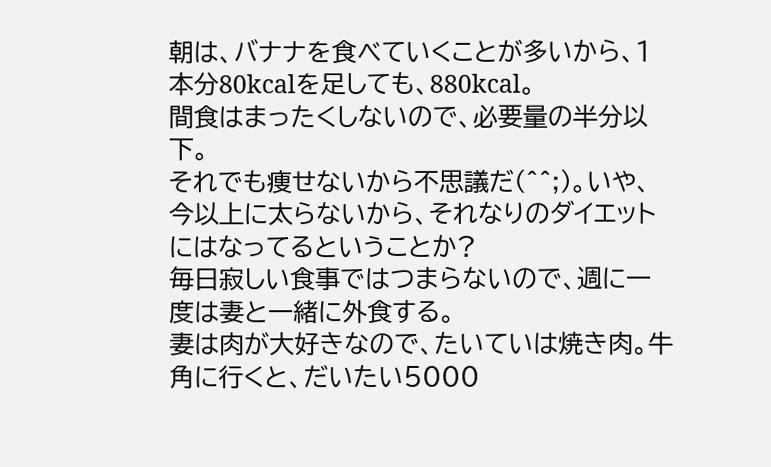朝は、バナナを食べていくことが多いから、1本分80kcalを足しても、880kcal。
間食はまったくしないので、必要量の半分以下。
それでも痩せないから不思議だ(^^;)。いや、今以上に太らないから、それなりのダイエットにはなってるということか?
毎日寂しい食事ではつまらないので、週に一度は妻と一緒に外食する。
妻は肉が大好きなので、たいていは焼き肉。牛角に行くと、だいたい5000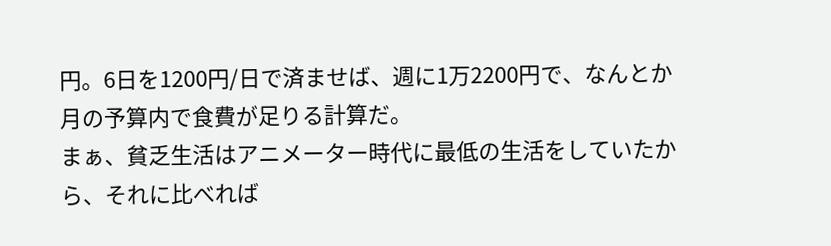円。6日を1200円/日で済ませば、週に1万2200円で、なんとか月の予算内で食費が足りる計算だ。
まぁ、貧乏生活はアニメーター時代に最低の生活をしていたから、それに比べれば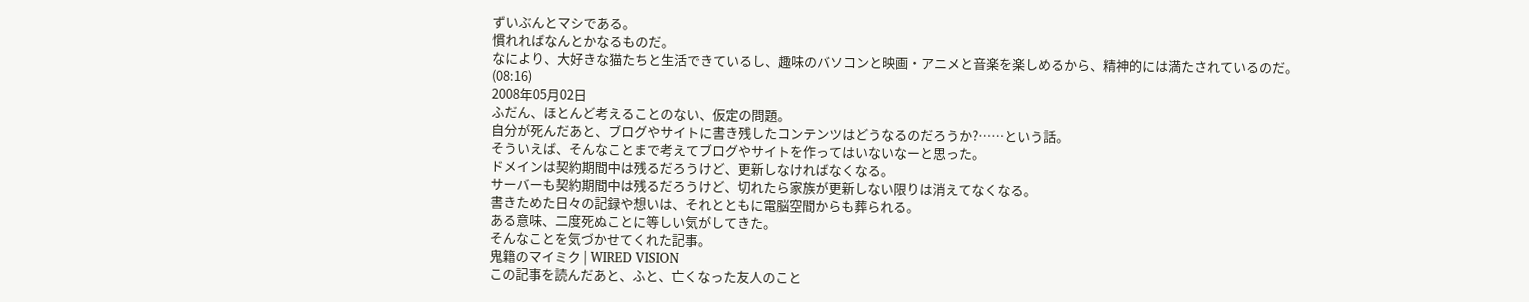ずいぶんとマシである。
慣れればなんとかなるものだ。
なにより、大好きな猫たちと生活できているし、趣味のバソコンと映画・アニメと音楽を楽しめるから、精神的には満たされているのだ。
(08:16)
2008年05月02日
ふだん、ほとんど考えることのない、仮定の問題。
自分が死んだあと、ブログやサイトに書き残したコンテンツはどうなるのだろうか?……という話。
そういえば、そんなことまで考えてブログやサイトを作ってはいないなーと思った。
ドメインは契約期間中は残るだろうけど、更新しなければなくなる。
サーバーも契約期間中は残るだろうけど、切れたら家族が更新しない限りは消えてなくなる。
書きためた日々の記録や想いは、それとともに電脳空間からも葬られる。
ある意味、二度死ぬことに等しい気がしてきた。
そんなことを気づかせてくれた記事。
鬼籍のマイミク | WIRED VISION
この記事を読んだあと、ふと、亡くなった友人のこと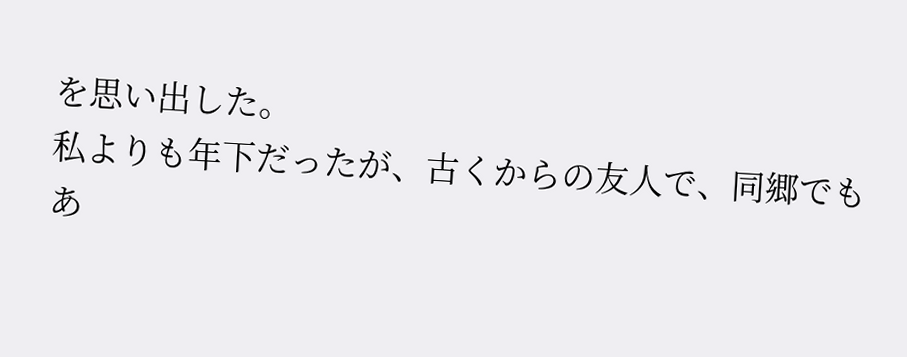を思い出した。
私よりも年下だったが、古くからの友人で、同郷でもあ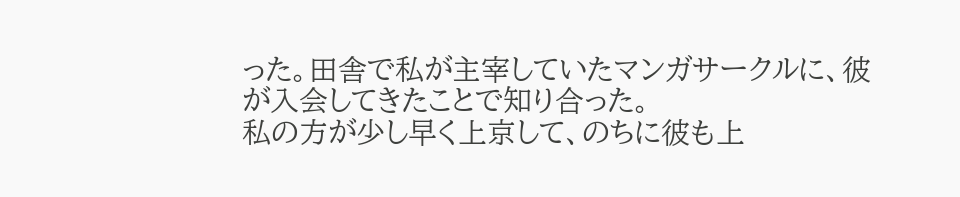った。田舎で私が主宰していたマンガサークルに、彼が入会してきたことで知り合った。
私の方が少し早く上京して、のちに彼も上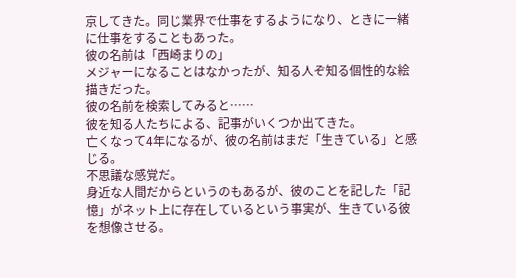京してきた。同じ業界で仕事をするようになり、ときに一緒に仕事をすることもあった。
彼の名前は「西崎まりの」
メジャーになることはなかったが、知る人ぞ知る個性的な絵描きだった。
彼の名前を検索してみると……
彼を知る人たちによる、記事がいくつか出てきた。
亡くなって4年になるが、彼の名前はまだ「生きている」と感じる。
不思議な感覚だ。
身近な人間だからというのもあるが、彼のことを記した「記憶」がネット上に存在しているという事実が、生きている彼を想像させる。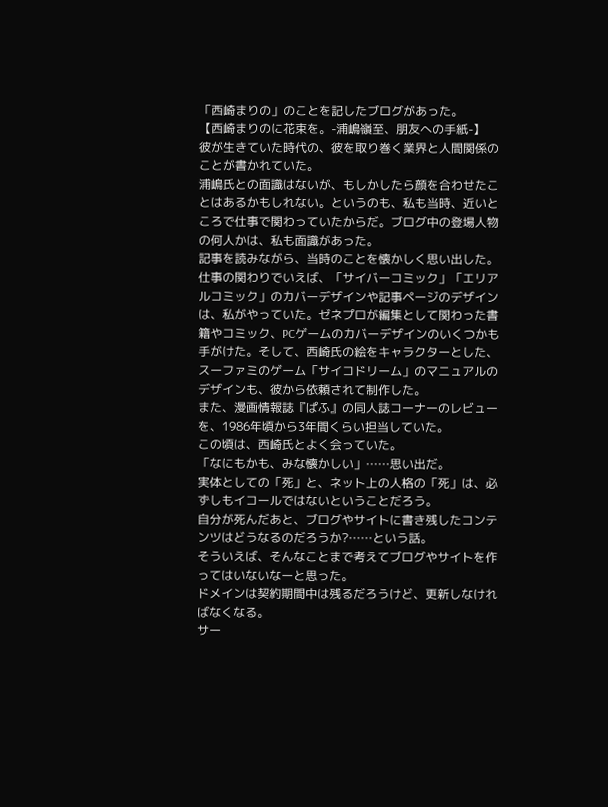「西崎まりの」のことを記したブログがあった。
【西崎まりのに花束を。-浦嶋嶺至、朋友への手紙-】
彼が生きていた時代の、彼を取り巻く業界と人間関係のことが書かれていた。
浦嶋氏との面識はないが、もしかしたら顔を合わせたことはあるかもしれない。というのも、私も当時、近いところで仕事で関わっていたからだ。ブログ中の登場人物の何人かは、私も面識があった。
記事を読みながら、当時のことを懐かしく思い出した。
仕事の関わりでいえば、「サイバーコミック」「エリアルコミック」のカバーデザインや記事ページのデザインは、私がやっていた。ゼネプロが編集として関わった書籍やコミック、PCゲームのカバーデザインのいくつかも手がけた。そして、西崎氏の絵をキャラクターとした、スーファミのゲーム「サイコドリーム」のマニュアルのデザインも、彼から依頼されて制作した。
また、漫画情報誌『ぱふ』の同人誌コーナーのレビューを、1986年頃から3年間くらい担当していた。
この頃は、西崎氏とよく会っていた。
「なにもかも、みな懐かしい」……思い出だ。
実体としての「死」と、ネット上の人格の「死」は、必ずしもイコールではないということだろう。
自分が死んだあと、ブログやサイトに書き残したコンテンツはどうなるのだろうか?……という話。
そういえば、そんなことまで考えてブログやサイトを作ってはいないなーと思った。
ドメインは契約期間中は残るだろうけど、更新しなければなくなる。
サー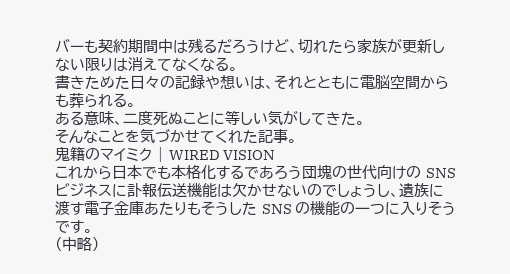バーも契約期間中は残るだろうけど、切れたら家族が更新しない限りは消えてなくなる。
書きためた日々の記録や想いは、それとともに電脳空間からも葬られる。
ある意味、二度死ぬことに等しい気がしてきた。
そんなことを気づかせてくれた記事。
鬼籍のマイミク | WIRED VISION
これから日本でも本格化するであろう団塊の世代向けの SNS ビジネスに訃報伝送機能は欠かせないのでしょうし、遺族に渡す電子金庫あたりもそうした SNS の機能の一つに入りそうです。
(中略)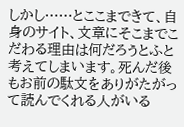しかし……とここまできて、自身のサイト、文章にそこまでこだわる理由は何だろうとふと考えてしまいます。死んだ後もお前の駄文をありがたがって読んでくれる人がいる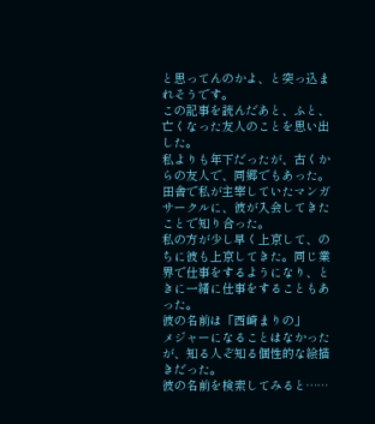と思ってんのかよ、と突っ込まれそうです。
この記事を読んだあと、ふと、亡くなった友人のことを思い出した。
私よりも年下だったが、古くからの友人で、同郷でもあった。田舎で私が主宰していたマンガサークルに、彼が入会してきたことで知り合った。
私の方が少し早く上京して、のちに彼も上京してきた。同じ業界で仕事をするようになり、ときに一緒に仕事をすることもあった。
彼の名前は「西崎まりの」
メジャーになることはなかったが、知る人ぞ知る個性的な絵描きだった。
彼の名前を検索してみると……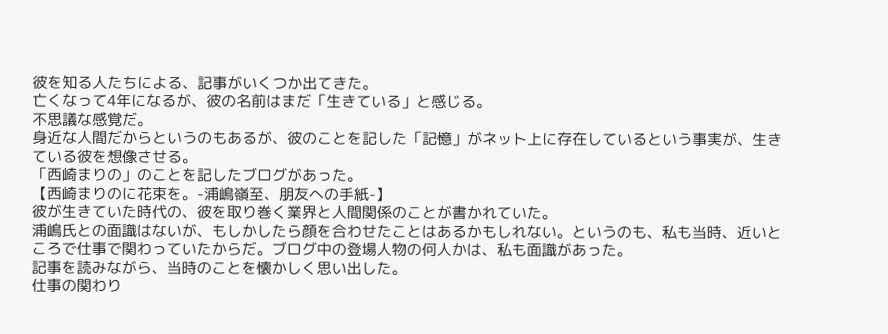彼を知る人たちによる、記事がいくつか出てきた。
亡くなって4年になるが、彼の名前はまだ「生きている」と感じる。
不思議な感覚だ。
身近な人間だからというのもあるが、彼のことを記した「記憶」がネット上に存在しているという事実が、生きている彼を想像させる。
「西崎まりの」のことを記したブログがあった。
【西崎まりのに花束を。-浦嶋嶺至、朋友への手紙-】
彼が生きていた時代の、彼を取り巻く業界と人間関係のことが書かれていた。
浦嶋氏との面識はないが、もしかしたら顔を合わせたことはあるかもしれない。というのも、私も当時、近いところで仕事で関わっていたからだ。ブログ中の登場人物の何人かは、私も面識があった。
記事を読みながら、当時のことを懐かしく思い出した。
仕事の関わり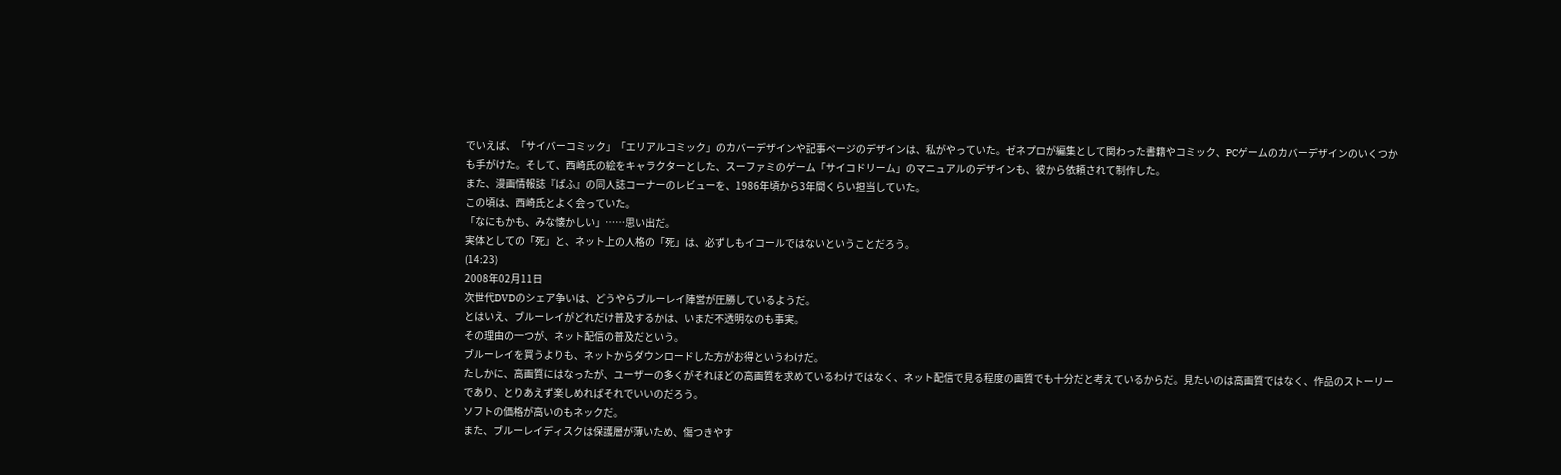でいえば、「サイバーコミック」「エリアルコミック」のカバーデザインや記事ページのデザインは、私がやっていた。ゼネプロが編集として関わった書籍やコミック、PCゲームのカバーデザインのいくつかも手がけた。そして、西崎氏の絵をキャラクターとした、スーファミのゲーム「サイコドリーム」のマニュアルのデザインも、彼から依頼されて制作した。
また、漫画情報誌『ぱふ』の同人誌コーナーのレビューを、1986年頃から3年間くらい担当していた。
この頃は、西崎氏とよく会っていた。
「なにもかも、みな懐かしい」……思い出だ。
実体としての「死」と、ネット上の人格の「死」は、必ずしもイコールではないということだろう。
(14:23)
2008年02月11日
次世代DVDのシェア争いは、どうやらブルーレイ陣営が圧勝しているようだ。
とはいえ、ブルーレイがどれだけ普及するかは、いまだ不透明なのも事実。
その理由の一つが、ネット配信の普及だという。
ブルーレイを買うよりも、ネットからダウンロードした方がお得というわけだ。
たしかに、高画質にはなったが、ユーザーの多くがそれほどの高画質を求めているわけではなく、ネット配信で見る程度の画質でも十分だと考えているからだ。見たいのは高画質ではなく、作品のストーリーであり、とりあえず楽しめればそれでいいのだろう。
ソフトの価格が高いのもネックだ。
また、ブルーレイディスクは保護層が薄いため、傷つきやす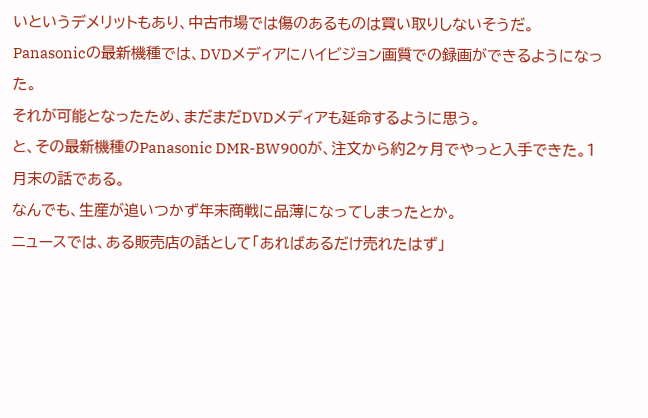いというデメリットもあり、中古市場では傷のあるものは買い取りしないそうだ。
Panasonicの最新機種では、DVDメディアにハイビジョン画質での録画ができるようになった。
それが可能となったため、まだまだDVDメディアも延命するように思う。
と、その最新機種のPanasonic DMR-BW900が、注文から約2ヶ月でやっと入手できた。1月末の話である。
なんでも、生産が追いつかず年末商戦に品薄になってしまったとか。
ニュースでは、ある販売店の話として「あればあるだけ売れたはず」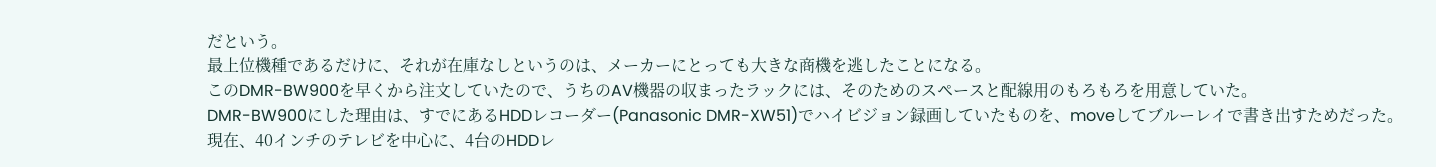だという。
最上位機種であるだけに、それが在庫なしというのは、メーカーにとっても大きな商機を逃したことになる。
このDMR-BW900を早くから注文していたので、うちのAV機器の収まったラックには、そのためのスペースと配線用のもろもろを用意していた。
DMR-BW900にした理由は、すでにあるHDDレコーダー(Panasonic DMR-XW51)でハイビジョン録画していたものを、moveしてブルーレイで書き出すためだった。
現在、40インチのテレビを中心に、4台のHDDレ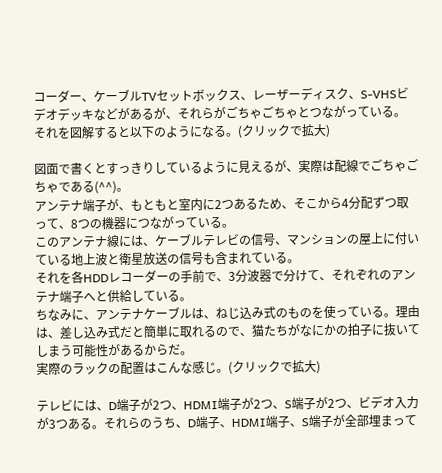コーダー、ケーブルTVセットボックス、レーザーディスク、S-VHSビデオデッキなどがあるが、それらがごちゃごちゃとつながっている。
それを図解すると以下のようになる。(クリックで拡大)

図面で書くとすっきりしているように見えるが、実際は配線でごちゃごちゃである(^^)。
アンテナ端子が、もともと室内に2つあるため、そこから4分配ずつ取って、8つの機器につながっている。
このアンテナ線には、ケーブルテレビの信号、マンションの屋上に付いている地上波と衛星放送の信号も含まれている。
それを各HDDレコーダーの手前で、3分波器で分けて、それぞれのアンテナ端子へと供給している。
ちなみに、アンテナケーブルは、ねじ込み式のものを使っている。理由は、差し込み式だと簡単に取れるので、猫たちがなにかの拍子に抜いてしまう可能性があるからだ。
実際のラックの配置はこんな感じ。(クリックで拡大)

テレビには、D端子が2つ、HDMI端子が2つ、S端子が2つ、ビデオ入力が3つある。それらのうち、D端子、HDMI端子、S端子が全部埋まって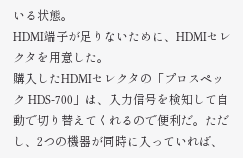いる状態。
HDMI端子が足りないために、HDMIセレクタを用意した。
購入したHDMIセレクタの「プロスペック HDS-700」は、入力信号を検知して自動で切り替えてくれるので便利だ。ただし、2つの機器が同時に入っていれば、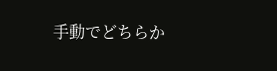手動でどちらか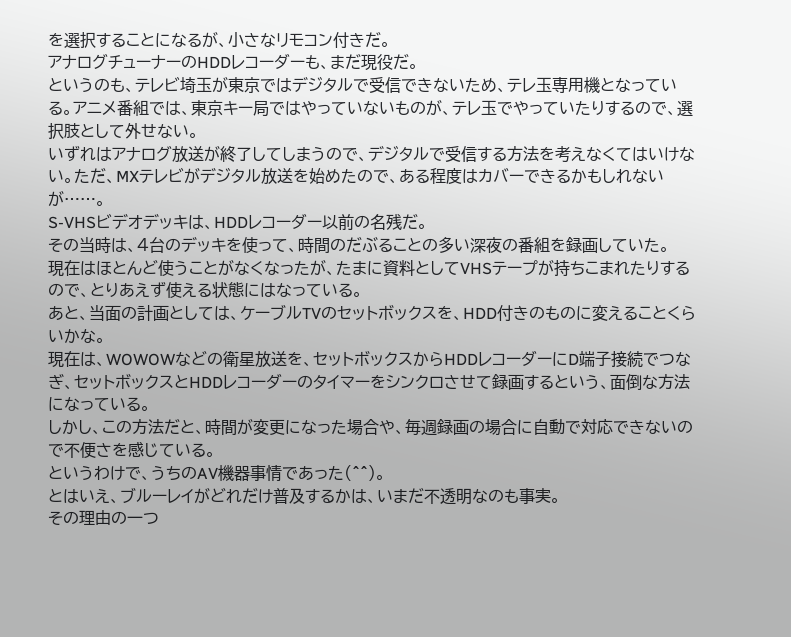を選択することになるが、小さなリモコン付きだ。
アナログチューナーのHDDレコーダーも、まだ現役だ。
というのも、テレビ埼玉が東京ではデジタルで受信できないため、テレ玉専用機となっている。アニメ番組では、東京キー局ではやっていないものが、テレ玉でやっていたりするので、選択肢として外せない。
いずれはアナログ放送が終了してしまうので、デジタルで受信する方法を考えなくてはいけない。ただ、MXテレビがデジタル放送を始めたので、ある程度はカバーできるかもしれないが……。
S-VHSビデオデッキは、HDDレコーダー以前の名残だ。
その当時は、4台のデッキを使って、時間のだぶることの多い深夜の番組を録画していた。
現在はほとんど使うことがなくなったが、たまに資料としてVHSテープが持ちこまれたりするので、とりあえず使える状態にはなっている。
あと、当面の計画としては、ケーブルTVのセットボックスを、HDD付きのものに変えることくらいかな。
現在は、WOWOWなどの衛星放送を、セットボックスからHDDレコーダーにD端子接続でつなぎ、セットボックスとHDDレコーダーのタイマーをシンクロさせて録画するという、面倒な方法になっている。
しかし、この方法だと、時間が変更になった場合や、毎週録画の場合に自動で対応できないので不便さを感じている。
というわけで、うちのAV機器事情であった(^^)。
とはいえ、ブルーレイがどれだけ普及するかは、いまだ不透明なのも事実。
その理由の一つ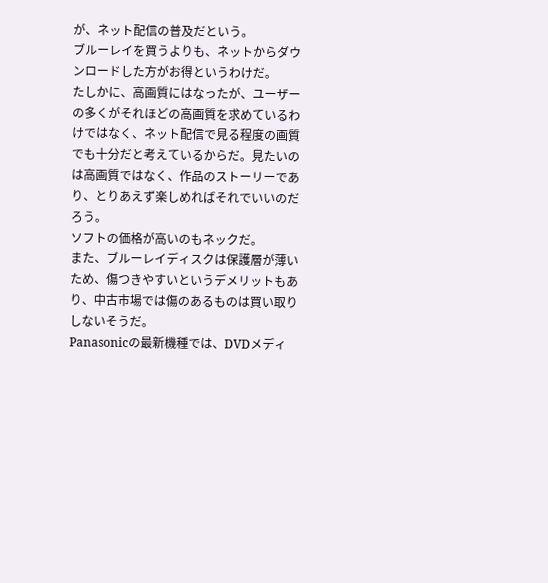が、ネット配信の普及だという。
ブルーレイを買うよりも、ネットからダウンロードした方がお得というわけだ。
たしかに、高画質にはなったが、ユーザーの多くがそれほどの高画質を求めているわけではなく、ネット配信で見る程度の画質でも十分だと考えているからだ。見たいのは高画質ではなく、作品のストーリーであり、とりあえず楽しめればそれでいいのだろう。
ソフトの価格が高いのもネックだ。
また、ブルーレイディスクは保護層が薄いため、傷つきやすいというデメリットもあり、中古市場では傷のあるものは買い取りしないそうだ。
Panasonicの最新機種では、DVDメディ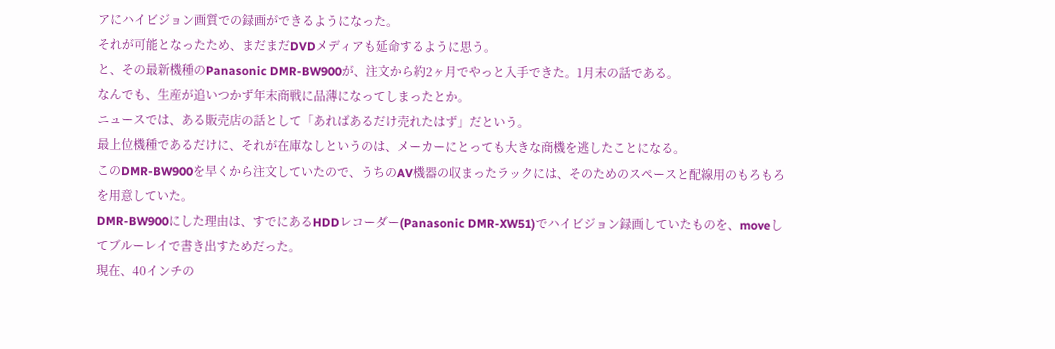アにハイビジョン画質での録画ができるようになった。
それが可能となったため、まだまだDVDメディアも延命するように思う。
と、その最新機種のPanasonic DMR-BW900が、注文から約2ヶ月でやっと入手できた。1月末の話である。
なんでも、生産が追いつかず年末商戦に品薄になってしまったとか。
ニュースでは、ある販売店の話として「あればあるだけ売れたはず」だという。
最上位機種であるだけに、それが在庫なしというのは、メーカーにとっても大きな商機を逃したことになる。
このDMR-BW900を早くから注文していたので、うちのAV機器の収まったラックには、そのためのスペースと配線用のもろもろを用意していた。
DMR-BW900にした理由は、すでにあるHDDレコーダー(Panasonic DMR-XW51)でハイビジョン録画していたものを、moveしてブルーレイで書き出すためだった。
現在、40インチの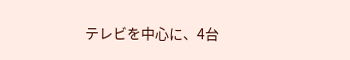テレビを中心に、4台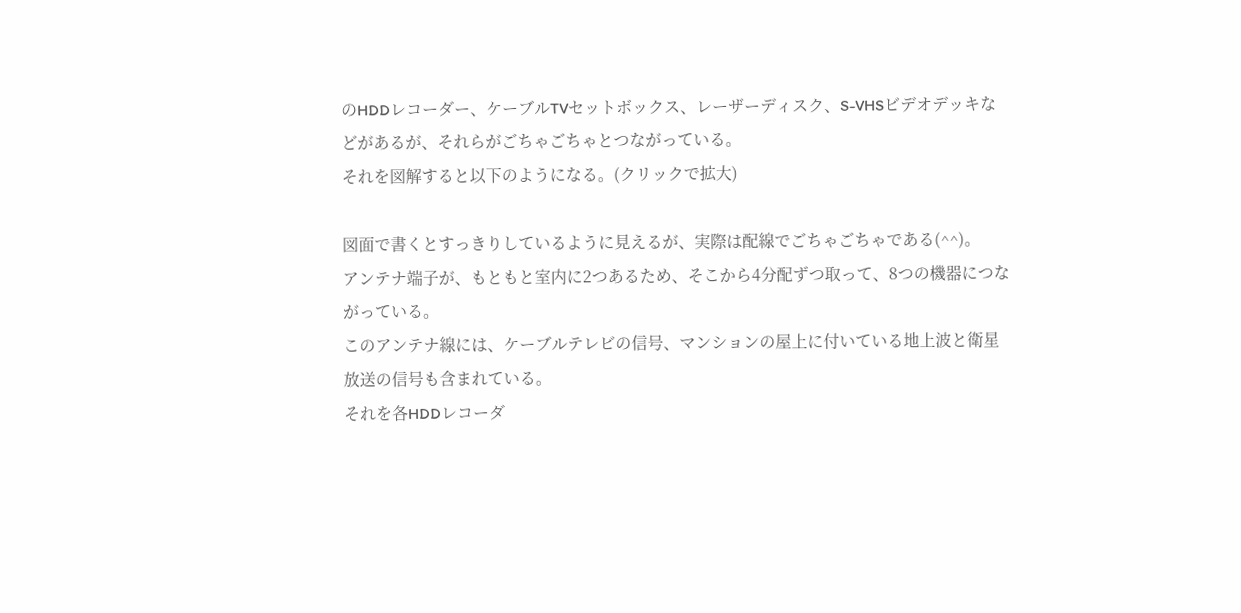のHDDレコーダー、ケーブルTVセットボックス、レーザーディスク、S-VHSビデオデッキなどがあるが、それらがごちゃごちゃとつながっている。
それを図解すると以下のようになる。(クリックで拡大)

図面で書くとすっきりしているように見えるが、実際は配線でごちゃごちゃである(^^)。
アンテナ端子が、もともと室内に2つあるため、そこから4分配ずつ取って、8つの機器につながっている。
このアンテナ線には、ケーブルテレビの信号、マンションの屋上に付いている地上波と衛星放送の信号も含まれている。
それを各HDDレコーダ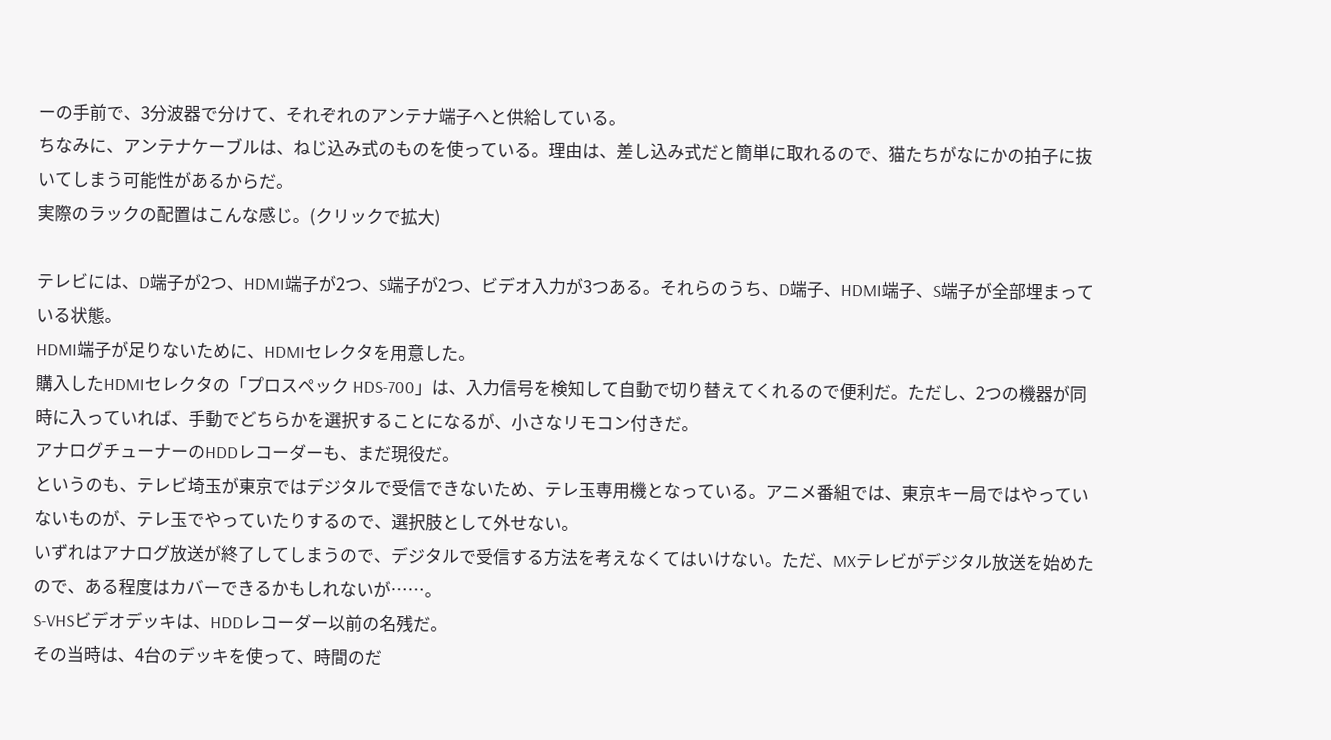ーの手前で、3分波器で分けて、それぞれのアンテナ端子へと供給している。
ちなみに、アンテナケーブルは、ねじ込み式のものを使っている。理由は、差し込み式だと簡単に取れるので、猫たちがなにかの拍子に抜いてしまう可能性があるからだ。
実際のラックの配置はこんな感じ。(クリックで拡大)

テレビには、D端子が2つ、HDMI端子が2つ、S端子が2つ、ビデオ入力が3つある。それらのうち、D端子、HDMI端子、S端子が全部埋まっている状態。
HDMI端子が足りないために、HDMIセレクタを用意した。
購入したHDMIセレクタの「プロスペック HDS-700」は、入力信号を検知して自動で切り替えてくれるので便利だ。ただし、2つの機器が同時に入っていれば、手動でどちらかを選択することになるが、小さなリモコン付きだ。
アナログチューナーのHDDレコーダーも、まだ現役だ。
というのも、テレビ埼玉が東京ではデジタルで受信できないため、テレ玉専用機となっている。アニメ番組では、東京キー局ではやっていないものが、テレ玉でやっていたりするので、選択肢として外せない。
いずれはアナログ放送が終了してしまうので、デジタルで受信する方法を考えなくてはいけない。ただ、MXテレビがデジタル放送を始めたので、ある程度はカバーできるかもしれないが……。
S-VHSビデオデッキは、HDDレコーダー以前の名残だ。
その当時は、4台のデッキを使って、時間のだ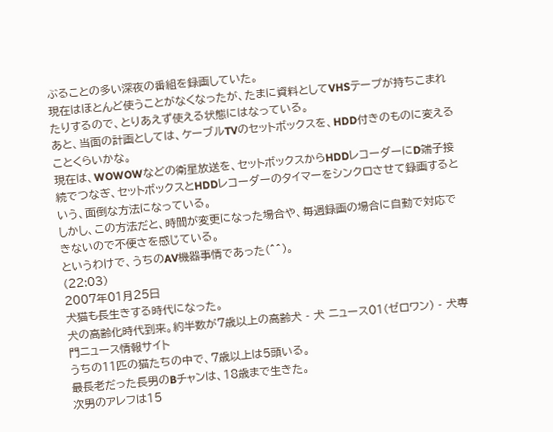ぶることの多い深夜の番組を録画していた。
現在はほとんど使うことがなくなったが、たまに資料としてVHSテープが持ちこまれたりするので、とりあえず使える状態にはなっている。
あと、当面の計画としては、ケーブルTVのセットボックスを、HDD付きのものに変えることくらいかな。
現在は、WOWOWなどの衛星放送を、セットボックスからHDDレコーダーにD端子接続でつなぎ、セットボックスとHDDレコーダーのタイマーをシンクロさせて録画するという、面倒な方法になっている。
しかし、この方法だと、時間が変更になった場合や、毎週録画の場合に自動で対応できないので不便さを感じている。
というわけで、うちのAV機器事情であった(^^)。
(22:03)
2007年01月25日
犬猫も長生きする時代になった。
犬の高齢化時代到来。約半数が7歳以上の高齢犬 - 犬 ニュース01(ゼロワン) - 犬専門ニュース情報サイト
うちの11匹の猫たちの中で、7歳以上は5頭いる。
最長老だった長男のBチャンは、18歳まで生きた。
次男のアレフは15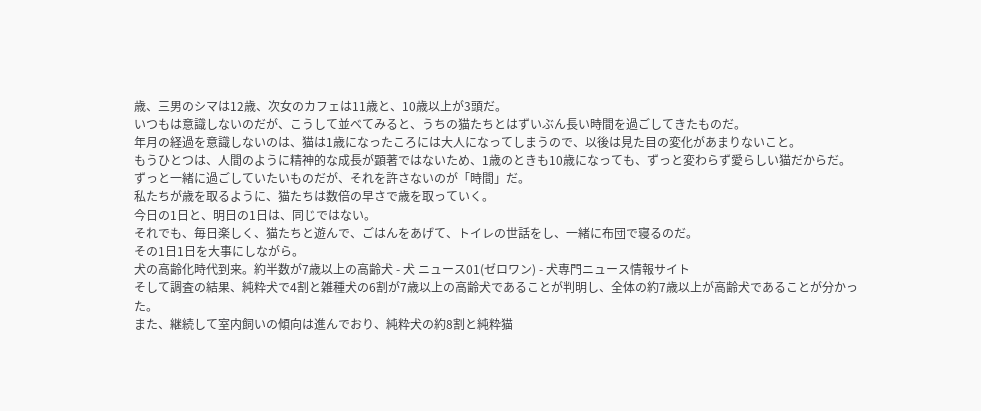歳、三男のシマは12歳、次女のカフェは11歳と、10歳以上が3頭だ。
いつもは意識しないのだが、こうして並べてみると、うちの猫たちとはずいぶん長い時間を過ごしてきたものだ。
年月の経過を意識しないのは、猫は1歳になったころには大人になってしまうので、以後は見た目の変化があまりないこと。
もうひとつは、人間のように精神的な成長が顕著ではないため、1歳のときも10歳になっても、ずっと変わらず愛らしい猫だからだ。
ずっと一緒に過ごしていたいものだが、それを許さないのが「時間」だ。
私たちが歳を取るように、猫たちは数倍の早さで歳を取っていく。
今日の1日と、明日の1日は、同じではない。
それでも、毎日楽しく、猫たちと遊んで、ごはんをあげて、トイレの世話をし、一緒に布団で寝るのだ。
その1日1日を大事にしながら。
犬の高齢化時代到来。約半数が7歳以上の高齢犬 - 犬 ニュース01(ゼロワン) - 犬専門ニュース情報サイト
そして調査の結果、純粋犬で4割と雑種犬の6割が7歳以上の高齢犬であることが判明し、全体の約7歳以上が高齢犬であることが分かった。
また、継続して室内飼いの傾向は進んでおり、純粋犬の約8割と純粋猫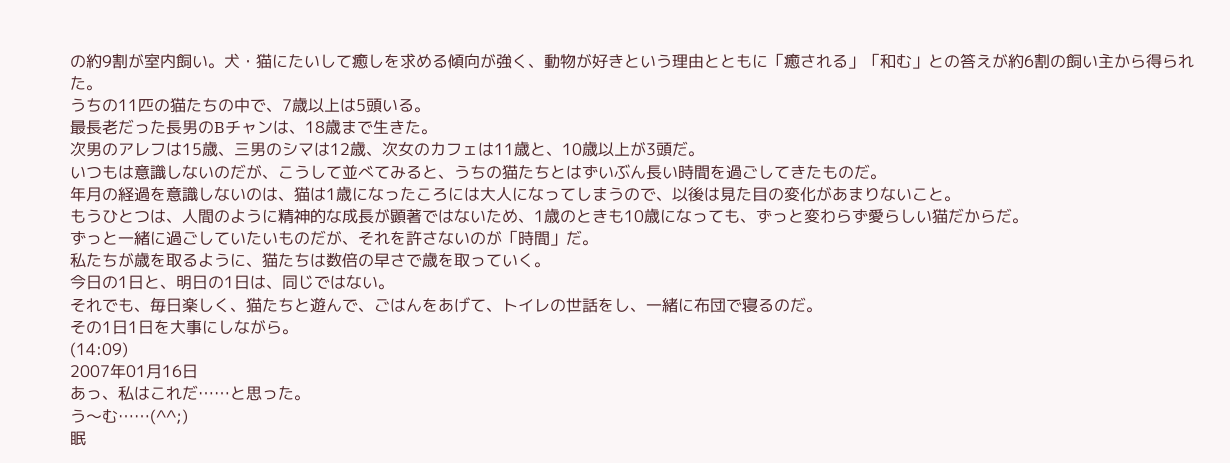の約9割が室内飼い。犬・猫にたいして癒しを求める傾向が強く、動物が好きという理由とともに「癒される」「和む」との答えが約6割の飼い主から得られた。
うちの11匹の猫たちの中で、7歳以上は5頭いる。
最長老だった長男のBチャンは、18歳まで生きた。
次男のアレフは15歳、三男のシマは12歳、次女のカフェは11歳と、10歳以上が3頭だ。
いつもは意識しないのだが、こうして並べてみると、うちの猫たちとはずいぶん長い時間を過ごしてきたものだ。
年月の経過を意識しないのは、猫は1歳になったころには大人になってしまうので、以後は見た目の変化があまりないこと。
もうひとつは、人間のように精神的な成長が顕著ではないため、1歳のときも10歳になっても、ずっと変わらず愛らしい猫だからだ。
ずっと一緒に過ごしていたいものだが、それを許さないのが「時間」だ。
私たちが歳を取るように、猫たちは数倍の早さで歳を取っていく。
今日の1日と、明日の1日は、同じではない。
それでも、毎日楽しく、猫たちと遊んで、ごはんをあげて、トイレの世話をし、一緒に布団で寝るのだ。
その1日1日を大事にしながら。
(14:09)
2007年01月16日
あっ、私はこれだ……と思った。
う〜む……(^^;)
眠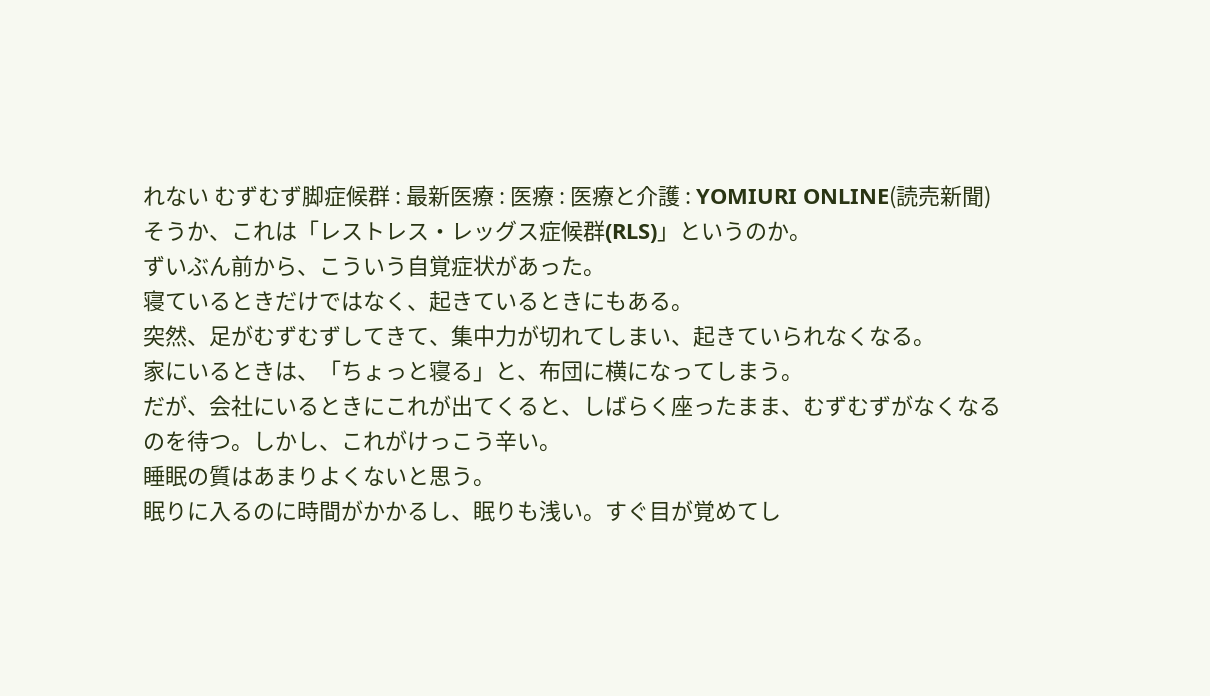れない むずむず脚症候群 : 最新医療 : 医療 : 医療と介護 : YOMIURI ONLINE(読売新聞)
そうか、これは「レストレス・レッグス症候群(RLS)」というのか。
ずいぶん前から、こういう自覚症状があった。
寝ているときだけではなく、起きているときにもある。
突然、足がむずむずしてきて、集中力が切れてしまい、起きていられなくなる。
家にいるときは、「ちょっと寝る」と、布団に横になってしまう。
だが、会社にいるときにこれが出てくると、しばらく座ったまま、むずむずがなくなるのを待つ。しかし、これがけっこう辛い。
睡眠の質はあまりよくないと思う。
眠りに入るのに時間がかかるし、眠りも浅い。すぐ目が覚めてし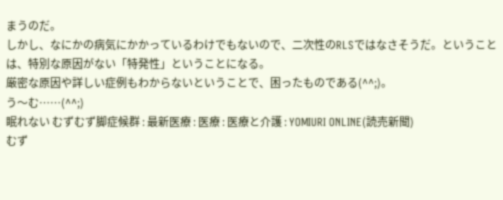まうのだ。
しかし、なにかの病気にかかっているわけでもないので、二次性のRLSではなさそうだ。ということは、特別な原因がない「特発性」ということになる。
厳密な原因や詳しい症例もわからないということで、困ったものである(^^;)。
う〜む……(^^;)
眠れない むずむず脚症候群 : 最新医療 : 医療 : 医療と介護 : YOMIURI ONLINE(読売新聞)
むず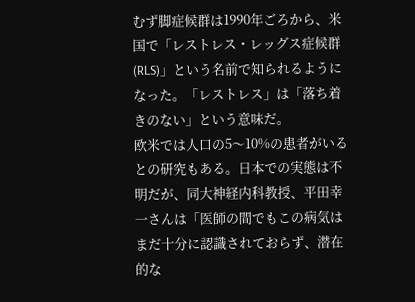むず脚症候群は1990年ごろから、米国で「レストレス・レッグス症候群(RLS)」という名前で知られるようになった。「レストレス」は「落ち着きのない」という意味だ。
欧米では人口の5〜10%の患者がいるとの研究もある。日本での実態は不明だが、同大神経内科教授、平田幸一さんは「医師の間でもこの病気はまだ十分に認識されておらず、潜在的な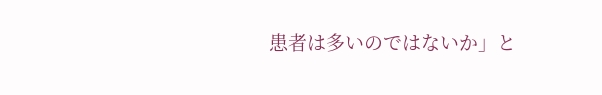患者は多いのではないか」と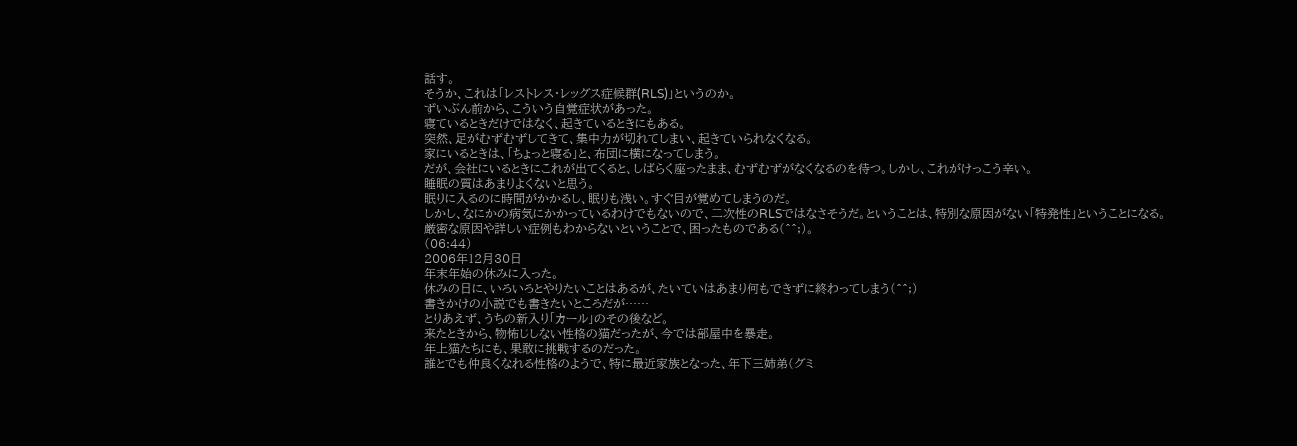話す。
そうか、これは「レストレス・レッグス症候群(RLS)」というのか。
ずいぶん前から、こういう自覚症状があった。
寝ているときだけではなく、起きているときにもある。
突然、足がむずむずしてきて、集中力が切れてしまい、起きていられなくなる。
家にいるときは、「ちょっと寝る」と、布団に横になってしまう。
だが、会社にいるときにこれが出てくると、しばらく座ったまま、むずむずがなくなるのを待つ。しかし、これがけっこう辛い。
睡眠の質はあまりよくないと思う。
眠りに入るのに時間がかかるし、眠りも浅い。すぐ目が覚めてしまうのだ。
しかし、なにかの病気にかかっているわけでもないので、二次性のRLSではなさそうだ。ということは、特別な原因がない「特発性」ということになる。
厳密な原因や詳しい症例もわからないということで、困ったものである(^^;)。
(06:44)
2006年12月30日
年末年始の休みに入った。
休みの日に、いろいろとやりたいことはあるが、たいていはあまり何もできずに終わってしまう(^^;)
書きかけの小説でも書きたいところだが……
とりあえず、うちの新入り「カール」のその後など。
来たときから、物怖じしない性格の猫だったが、今では部屋中を暴走。
年上猫たちにも、果敢に挑戦するのだった。
誰とでも仲良くなれる性格のようで、特に最近家族となった、年下三姉弟(グミ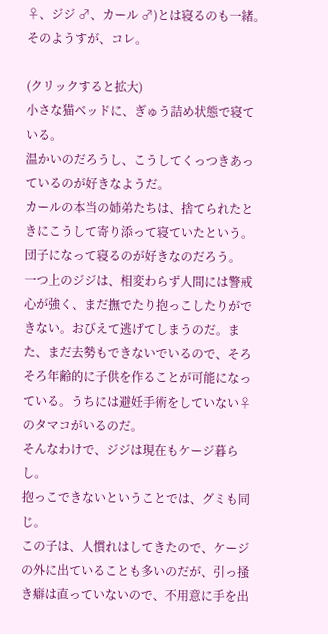♀、ジジ ♂、カール ♂)とは寝るのも一緒。
そのようすが、コレ。

(クリックすると拡大)
小さな猫ベッドに、ぎゅう詰め状態で寝ている。
温かいのだろうし、こうしてくっつきあっているのが好きなようだ。
カールの本当の姉弟たちは、捨てられたときにこうして寄り添って寝ていたという。団子になって寝るのが好きなのだろう。
一つ上のジジは、相変わらず人間には警戒心が強く、まだ撫でたり抱っこしたりができない。おびえて逃げてしまうのだ。また、まだ去勢もできないでいるので、そろそろ年齢的に子供を作ることが可能になっている。うちには避妊手術をしていない♀のタマコがいるのだ。
そんなわけで、ジジは現在もケージ暮らし。
抱っこできないということでは、グミも同じ。
この子は、人慣れはしてきたので、ケージの外に出ていることも多いのだが、引っ掻き癖は直っていないので、不用意に手を出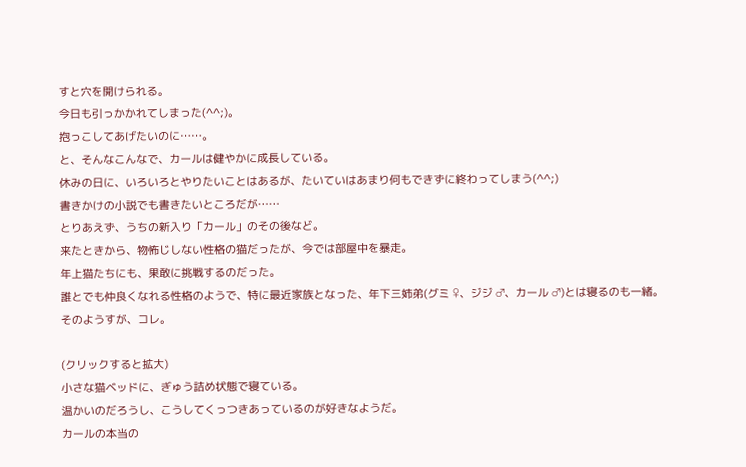すと穴を開けられる。
今日も引っかかれてしまった(^^;)。
抱っこしてあげたいのに……。
と、そんなこんなで、カールは健やかに成長している。
休みの日に、いろいろとやりたいことはあるが、たいていはあまり何もできずに終わってしまう(^^;)
書きかけの小説でも書きたいところだが……
とりあえず、うちの新入り「カール」のその後など。
来たときから、物怖じしない性格の猫だったが、今では部屋中を暴走。
年上猫たちにも、果敢に挑戦するのだった。
誰とでも仲良くなれる性格のようで、特に最近家族となった、年下三姉弟(グミ ♀、ジジ ♂、カール ♂)とは寝るのも一緒。
そのようすが、コレ。

(クリックすると拡大)
小さな猫ベッドに、ぎゅう詰め状態で寝ている。
温かいのだろうし、こうしてくっつきあっているのが好きなようだ。
カールの本当の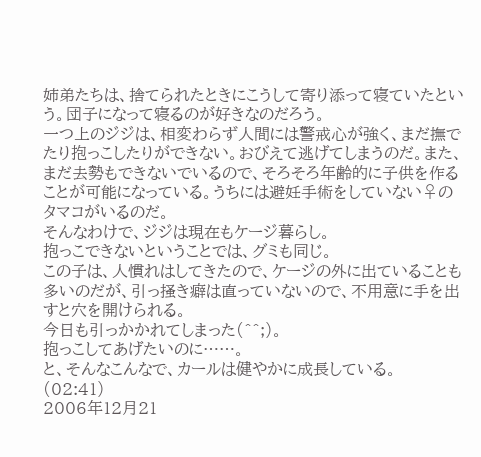姉弟たちは、捨てられたときにこうして寄り添って寝ていたという。団子になって寝るのが好きなのだろう。
一つ上のジジは、相変わらず人間には警戒心が強く、まだ撫でたり抱っこしたりができない。おびえて逃げてしまうのだ。また、まだ去勢もできないでいるので、そろそろ年齢的に子供を作ることが可能になっている。うちには避妊手術をしていない♀のタマコがいるのだ。
そんなわけで、ジジは現在もケージ暮らし。
抱っこできないということでは、グミも同じ。
この子は、人慣れはしてきたので、ケージの外に出ていることも多いのだが、引っ掻き癖は直っていないので、不用意に手を出すと穴を開けられる。
今日も引っかかれてしまった(^^;)。
抱っこしてあげたいのに……。
と、そんなこんなで、カールは健やかに成長している。
(02:41)
2006年12月21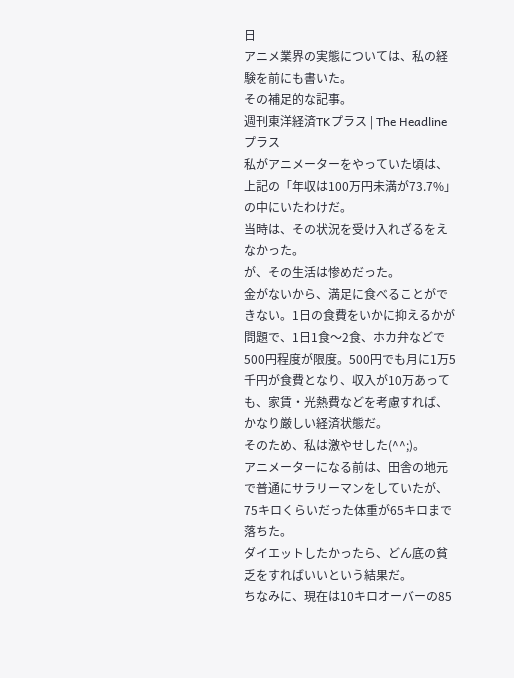日
アニメ業界の実態については、私の経験を前にも書いた。
その補足的な記事。
週刊東洋経済TKプラス | The Headlineプラス
私がアニメーターをやっていた頃は、上記の「年収は100万円未満が73.7%」の中にいたわけだ。
当時は、その状況を受け入れざるをえなかった。
が、その生活は惨めだった。
金がないから、満足に食べることができない。1日の食費をいかに抑えるかが問題で、1日1食〜2食、ホカ弁などで500円程度が限度。500円でも月に1万5千円が食費となり、収入が10万あっても、家賃・光熱費などを考慮すれば、かなり厳しい経済状態だ。
そのため、私は激やせした(^^;)。
アニメーターになる前は、田舎の地元で普通にサラリーマンをしていたが、75キロくらいだった体重が65キロまで落ちた。
ダイエットしたかったら、どん底の貧乏をすればいいという結果だ。
ちなみに、現在は10キロオーバーの85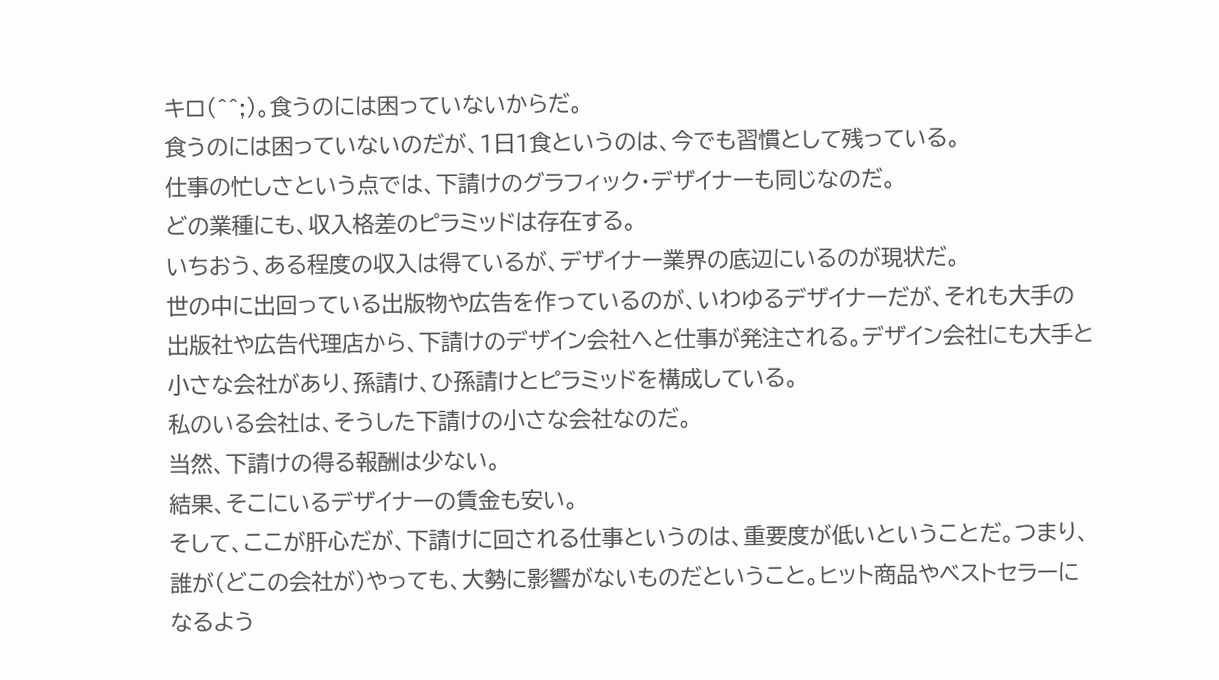キロ(^^;)。食うのには困っていないからだ。
食うのには困っていないのだが、1日1食というのは、今でも習慣として残っている。
仕事の忙しさという点では、下請けのグラフィック・デザイナーも同じなのだ。
どの業種にも、収入格差のピラミッドは存在する。
いちおう、ある程度の収入は得ているが、デザイナー業界の底辺にいるのが現状だ。
世の中に出回っている出版物や広告を作っているのが、いわゆるデザイナーだが、それも大手の出版社や広告代理店から、下請けのデザイン会社へと仕事が発注される。デザイン会社にも大手と小さな会社があり、孫請け、ひ孫請けとピラミッドを構成している。
私のいる会社は、そうした下請けの小さな会社なのだ。
当然、下請けの得る報酬は少ない。
結果、そこにいるデザイナーの賃金も安い。
そして、ここが肝心だが、下請けに回される仕事というのは、重要度が低いということだ。つまり、誰が(どこの会社が)やっても、大勢に影響がないものだということ。ヒット商品やベストセラーになるよう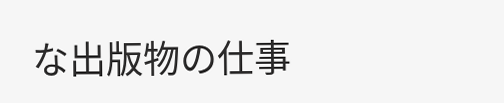な出版物の仕事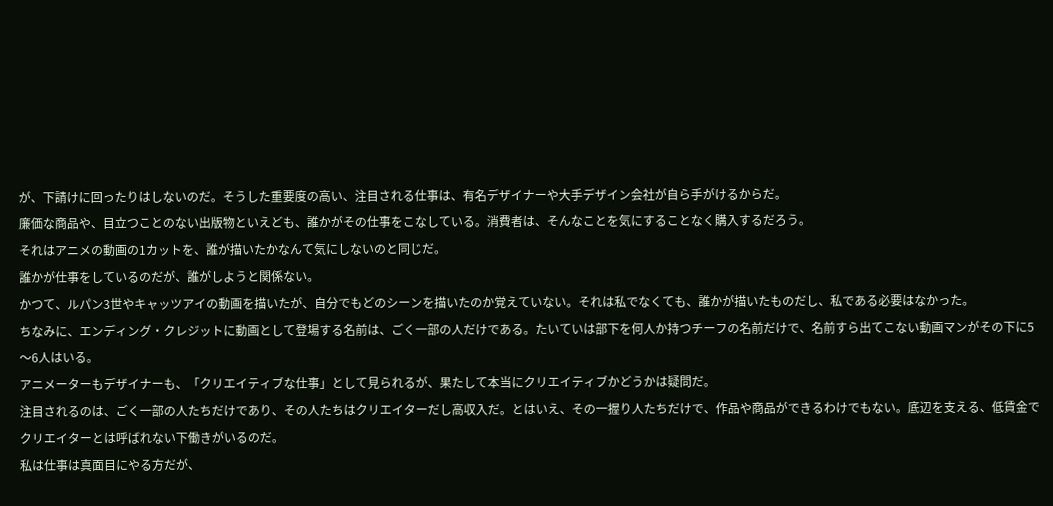が、下請けに回ったりはしないのだ。そうした重要度の高い、注目される仕事は、有名デザイナーや大手デザイン会社が自ら手がけるからだ。
廉価な商品や、目立つことのない出版物といえども、誰かがその仕事をこなしている。消費者は、そんなことを気にすることなく購入するだろう。
それはアニメの動画の1カットを、誰が描いたかなんて気にしないのと同じだ。
誰かが仕事をしているのだが、誰がしようと関係ない。
かつて、ルパン3世やキャッツアイの動画を描いたが、自分でもどのシーンを描いたのか覚えていない。それは私でなくても、誰かが描いたものだし、私である必要はなかった。
ちなみに、エンディング・クレジットに動画として登場する名前は、ごく一部の人だけである。たいていは部下を何人か持つチーフの名前だけで、名前すら出てこない動画マンがその下に5〜6人はいる。
アニメーターもデザイナーも、「クリエイティブな仕事」として見られるが、果たして本当にクリエイティブかどうかは疑問だ。
注目されるのは、ごく一部の人たちだけであり、その人たちはクリエイターだし高収入だ。とはいえ、その一握り人たちだけで、作品や商品ができるわけでもない。底辺を支える、低賃金でクリエイターとは呼ばれない下働きがいるのだ。
私は仕事は真面目にやる方だが、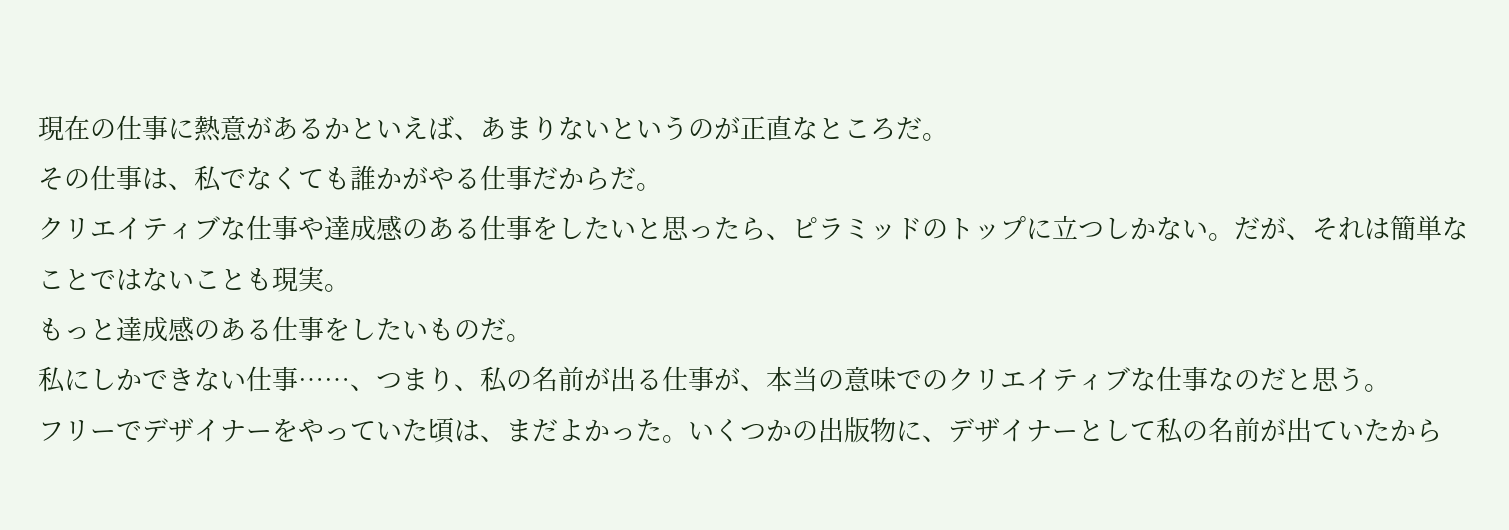現在の仕事に熱意があるかといえば、あまりないというのが正直なところだ。
その仕事は、私でなくても誰かがやる仕事だからだ。
クリエイティブな仕事や達成感のある仕事をしたいと思ったら、ピラミッドのトップに立つしかない。だが、それは簡単なことではないことも現実。
もっと達成感のある仕事をしたいものだ。
私にしかできない仕事……、つまり、私の名前が出る仕事が、本当の意味でのクリエイティブな仕事なのだと思う。
フリーでデザイナーをやっていた頃は、まだよかった。いくつかの出版物に、デザイナーとして私の名前が出ていたから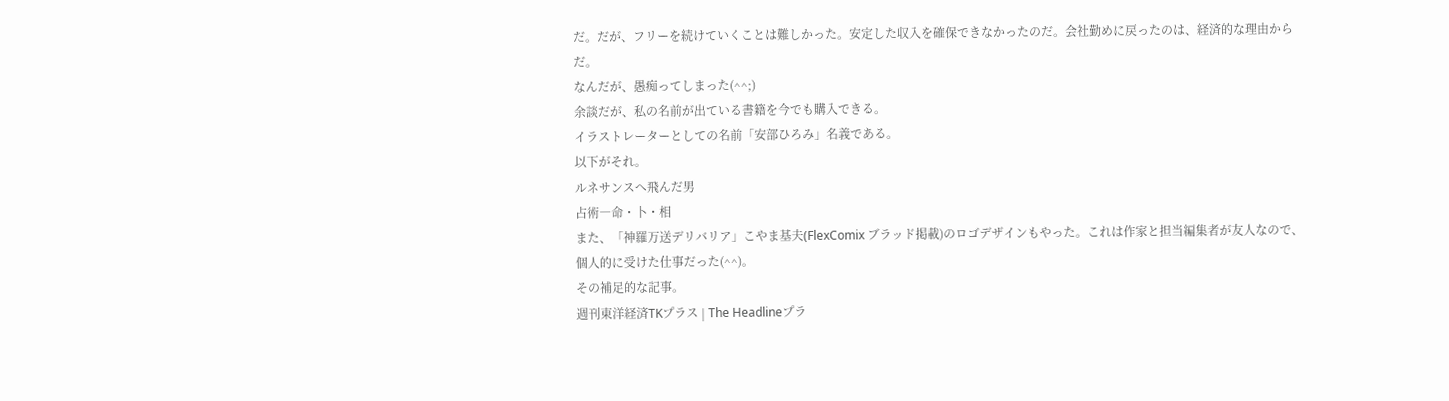だ。だが、フリーを続けていくことは難しかった。安定した収入を確保できなかったのだ。会社勤めに戻ったのは、経済的な理由からだ。
なんだが、愚痴ってしまった(^^;)
余談だが、私の名前が出ている書籍を今でも購入できる。
イラストレーターとしての名前「安部ひろみ」名義である。
以下がそれ。
ルネサンスへ飛んだ男
占術―命・卜・相
また、「神羅万送デリバリア」こやま基夫(FlexComix ブラッド掲載)のロゴデザインもやった。これは作家と担当編集者が友人なので、個人的に受けた仕事だった(^^)。
その補足的な記事。
週刊東洋経済TKプラス | The Headlineプラ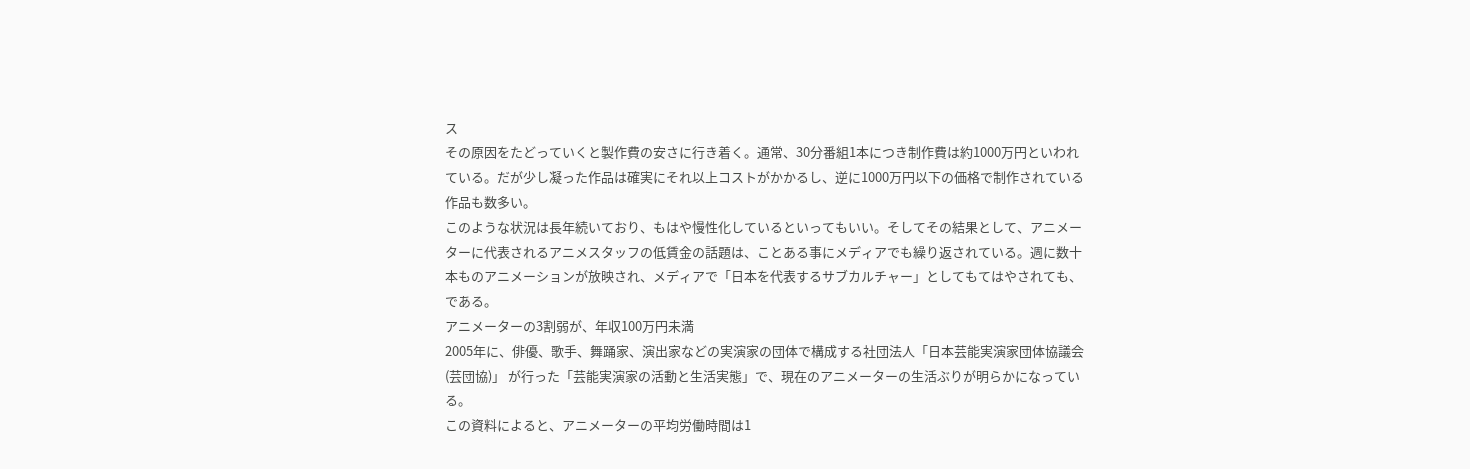ス
その原因をたどっていくと製作費の安さに行き着く。通常、30分番組1本につき制作費は約1000万円といわれている。だが少し凝った作品は確実にそれ以上コストがかかるし、逆に1000万円以下の価格で制作されている作品も数多い。
このような状況は長年続いており、もはや慢性化しているといってもいい。そしてその結果として、アニメーターに代表されるアニメスタッフの低賃金の話題は、ことある事にメディアでも繰り返されている。週に数十本ものアニメーションが放映され、メディアで「日本を代表するサブカルチャー」としてもてはやされても、である。
アニメーターの3割弱が、年収100万円未満
2005年に、俳優、歌手、舞踊家、演出家などの実演家の団体で構成する社団法人「日本芸能実演家団体協議会(芸団協)」 が行った「芸能実演家の活動と生活実態」で、現在のアニメーターの生活ぶりが明らかになっている。
この資料によると、アニメーターの平均労働時間は1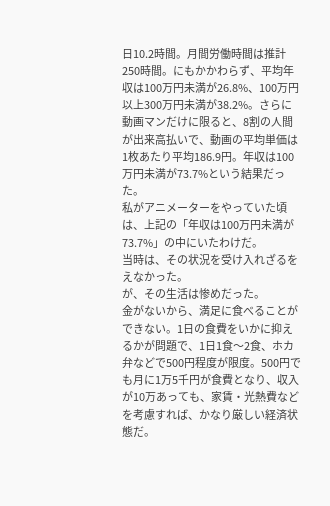日10.2時間。月間労働時間は推計250時間。にもかかわらず、平均年収は100万円未満が26.8%、100万円以上300万円未満が38.2%。さらに動画マンだけに限ると、8割の人間が出来高払いで、動画の平均単価は1枚あたり平均186.9円。年収は100万円未満が73.7%という結果だった。
私がアニメーターをやっていた頃は、上記の「年収は100万円未満が73.7%」の中にいたわけだ。
当時は、その状況を受け入れざるをえなかった。
が、その生活は惨めだった。
金がないから、満足に食べることができない。1日の食費をいかに抑えるかが問題で、1日1食〜2食、ホカ弁などで500円程度が限度。500円でも月に1万5千円が食費となり、収入が10万あっても、家賃・光熱費などを考慮すれば、かなり厳しい経済状態だ。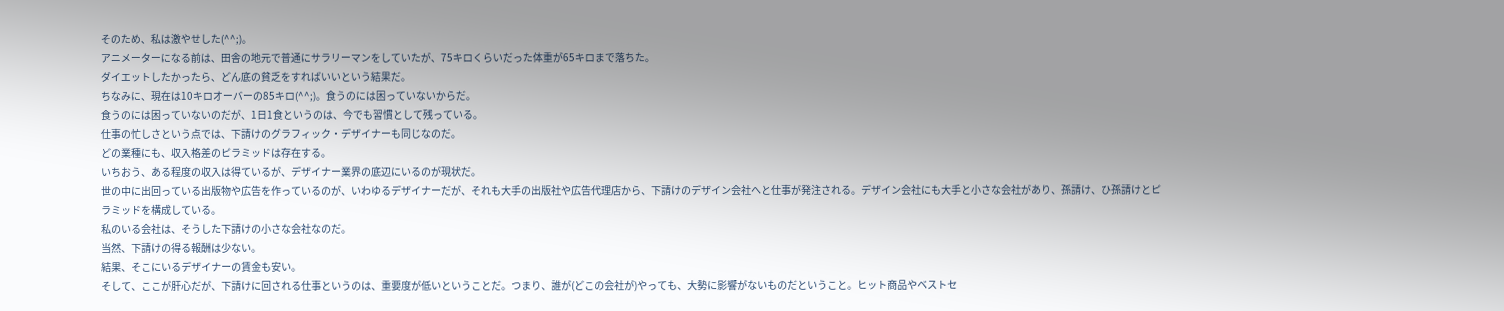そのため、私は激やせした(^^;)。
アニメーターになる前は、田舎の地元で普通にサラリーマンをしていたが、75キロくらいだった体重が65キロまで落ちた。
ダイエットしたかったら、どん底の貧乏をすればいいという結果だ。
ちなみに、現在は10キロオーバーの85キロ(^^;)。食うのには困っていないからだ。
食うのには困っていないのだが、1日1食というのは、今でも習慣として残っている。
仕事の忙しさという点では、下請けのグラフィック・デザイナーも同じなのだ。
どの業種にも、収入格差のピラミッドは存在する。
いちおう、ある程度の収入は得ているが、デザイナー業界の底辺にいるのが現状だ。
世の中に出回っている出版物や広告を作っているのが、いわゆるデザイナーだが、それも大手の出版社や広告代理店から、下請けのデザイン会社へと仕事が発注される。デザイン会社にも大手と小さな会社があり、孫請け、ひ孫請けとピラミッドを構成している。
私のいる会社は、そうした下請けの小さな会社なのだ。
当然、下請けの得る報酬は少ない。
結果、そこにいるデザイナーの賃金も安い。
そして、ここが肝心だが、下請けに回される仕事というのは、重要度が低いということだ。つまり、誰が(どこの会社が)やっても、大勢に影響がないものだということ。ヒット商品やベストセ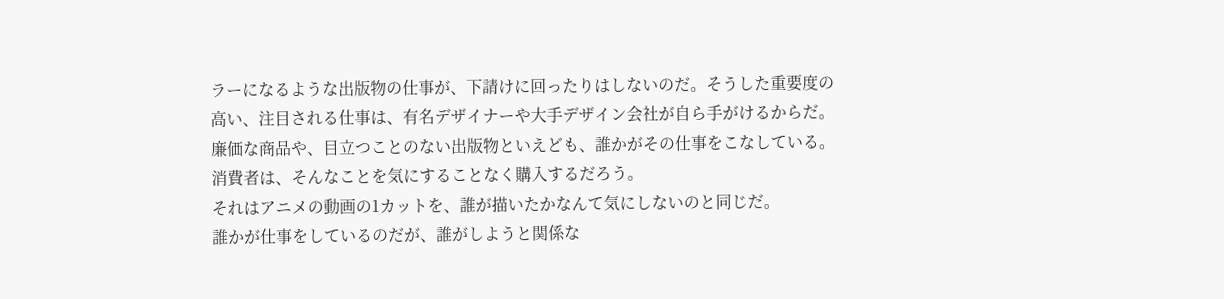ラーになるような出版物の仕事が、下請けに回ったりはしないのだ。そうした重要度の高い、注目される仕事は、有名デザイナーや大手デザイン会社が自ら手がけるからだ。
廉価な商品や、目立つことのない出版物といえども、誰かがその仕事をこなしている。消費者は、そんなことを気にすることなく購入するだろう。
それはアニメの動画の1カットを、誰が描いたかなんて気にしないのと同じだ。
誰かが仕事をしているのだが、誰がしようと関係な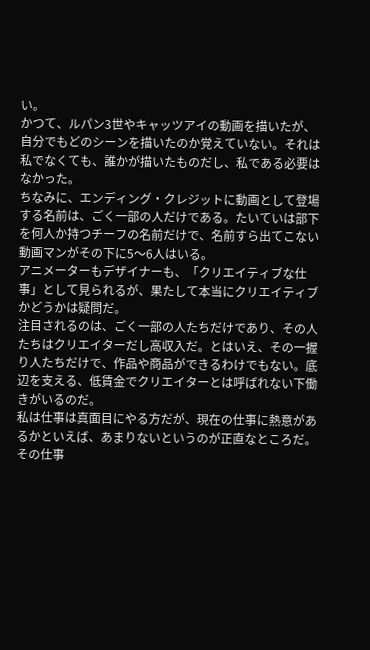い。
かつて、ルパン3世やキャッツアイの動画を描いたが、自分でもどのシーンを描いたのか覚えていない。それは私でなくても、誰かが描いたものだし、私である必要はなかった。
ちなみに、エンディング・クレジットに動画として登場する名前は、ごく一部の人だけである。たいていは部下を何人か持つチーフの名前だけで、名前すら出てこない動画マンがその下に5〜6人はいる。
アニメーターもデザイナーも、「クリエイティブな仕事」として見られるが、果たして本当にクリエイティブかどうかは疑問だ。
注目されるのは、ごく一部の人たちだけであり、その人たちはクリエイターだし高収入だ。とはいえ、その一握り人たちだけで、作品や商品ができるわけでもない。底辺を支える、低賃金でクリエイターとは呼ばれない下働きがいるのだ。
私は仕事は真面目にやる方だが、現在の仕事に熱意があるかといえば、あまりないというのが正直なところだ。
その仕事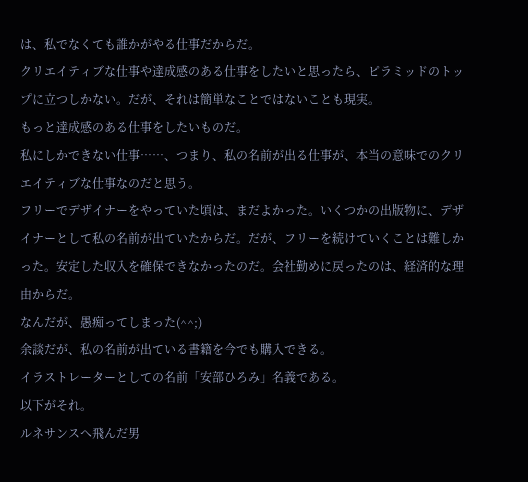は、私でなくても誰かがやる仕事だからだ。
クリエイティブな仕事や達成感のある仕事をしたいと思ったら、ピラミッドのトップに立つしかない。だが、それは簡単なことではないことも現実。
もっと達成感のある仕事をしたいものだ。
私にしかできない仕事……、つまり、私の名前が出る仕事が、本当の意味でのクリエイティブな仕事なのだと思う。
フリーでデザイナーをやっていた頃は、まだよかった。いくつかの出版物に、デザイナーとして私の名前が出ていたからだ。だが、フリーを続けていくことは難しかった。安定した収入を確保できなかったのだ。会社勤めに戻ったのは、経済的な理由からだ。
なんだが、愚痴ってしまった(^^;)
余談だが、私の名前が出ている書籍を今でも購入できる。
イラストレーターとしての名前「安部ひろみ」名義である。
以下がそれ。
ルネサンスへ飛んだ男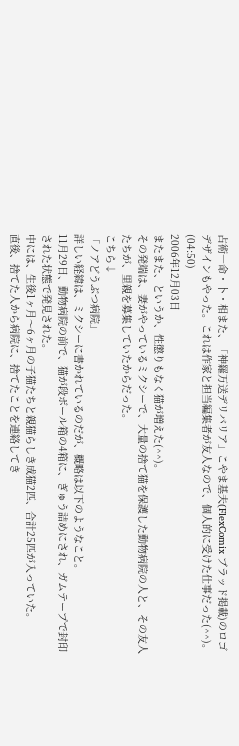占術―命・卜・相また、「神羅万送デリバリア」こやま基夫(FlexComix ブラッド掲載)のロゴデザインもやった。これは作家と担当編集者が友人なので、個人的に受けた仕事だった(^^)。
(04:50)
2006年12月03日
またまた、というか、性懲りもなく猫が増えた(^^)。
その発端は、妻がやっているミクシーで、大量の捨て猫を保護した動物病院の人と、その友人たちが、里親を募集していたからだった。
こちら↓
「ノアどうぶつ病院」
詳しい経緯は、ミクシーに書かれているのだが、概略は以下のようなこと。
11月29日、動物病院の前で、猫が段ボール箱の4箱に、ぎゅう詰めにされ、ガムテープで封印された状態で発見された。
中には、生後1ヶ月〜6ヶ月の子猫たちと親猫らしき成猫2匹、合計25匹が入っていた。
直後、捨てた人から病院に、捨てたことを連絡してき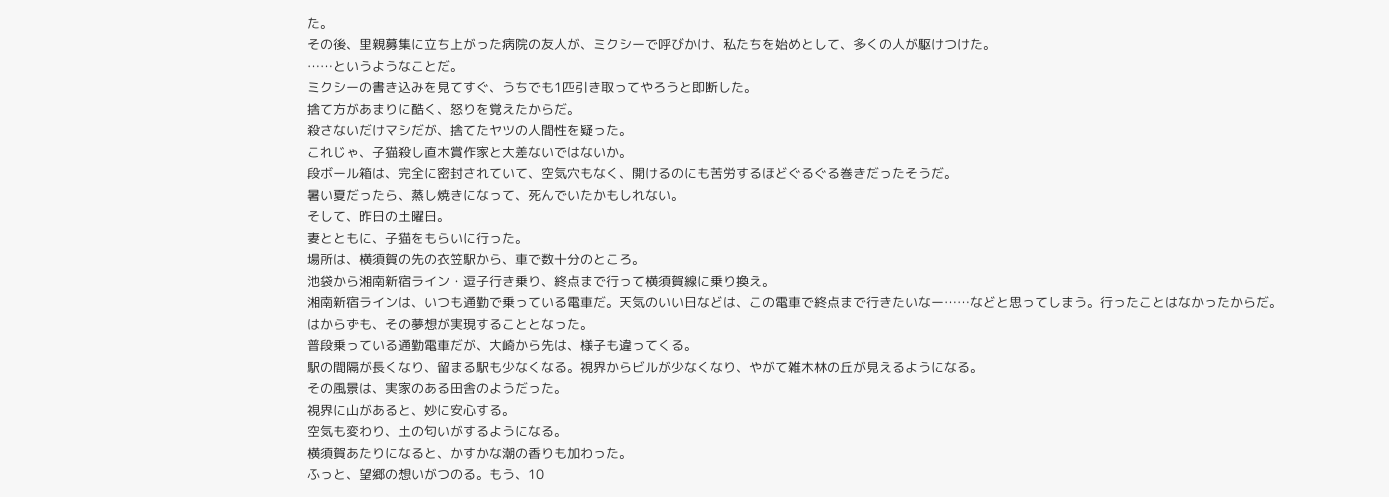た。
その後、里親募集に立ち上がった病院の友人が、ミクシーで呼びかけ、私たちを始めとして、多くの人が駆けつけた。
……というようなことだ。
ミクシーの書き込みを見てすぐ、うちでも1匹引き取ってやろうと即断した。
捨て方があまりに酷く、怒りを覚えたからだ。
殺さないだけマシだが、捨てたヤツの人間性を疑った。
これじゃ、子猫殺し直木賞作家と大差ないではないか。
段ボール箱は、完全に密封されていて、空気穴もなく、開けるのにも苦労するほどぐるぐる巻きだったそうだ。
暑い夏だったら、蒸し焼きになって、死んでいたかもしれない。
そして、昨日の土曜日。
妻とともに、子猫をもらいに行った。
場所は、横須賀の先の衣笠駅から、車で数十分のところ。
池袋から湘南新宿ライン・逗子行き乗り、終点まで行って横須賀線に乗り換え。
湘南新宿ラインは、いつも通勤で乗っている電車だ。天気のいい日などは、この電車で終点まで行きたいなー……などと思ってしまう。行ったことはなかったからだ。
はからずも、その夢想が実現することとなった。
普段乗っている通勤電車だが、大崎から先は、様子も違ってくる。
駅の間隔が長くなり、留まる駅も少なくなる。視界からビルが少なくなり、やがて雑木林の丘が見えるようになる。
その風景は、実家のある田舎のようだった。
視界に山があると、妙に安心する。
空気も変わり、土の匂いがするようになる。
横須賀あたりになると、かすかな潮の香りも加わった。
ふっと、望郷の想いがつのる。もう、10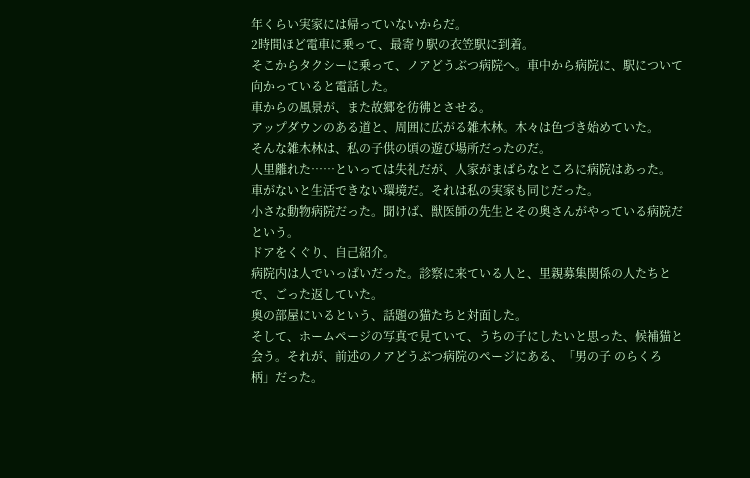年くらい実家には帰っていないからだ。
2時間ほど電車に乗って、最寄り駅の衣笠駅に到着。
そこからタクシーに乗って、ノアどうぶつ病院へ。車中から病院に、駅について向かっていると電話した。
車からの風景が、また故郷を彷彿とさせる。
アップダウンのある道と、周囲に広がる雑木林。木々は色づき始めていた。
そんな雑木林は、私の子供の頃の遊び場所だったのだ。
人里離れた……といっては失礼だが、人家がまばらなところに病院はあった。
車がないと生活できない環境だ。それは私の実家も同じだった。
小さな動物病院だった。聞けば、獣医師の先生とその奥さんがやっている病院だという。
ドアをくぐり、自己紹介。
病院内は人でいっぱいだった。診察に来ている人と、里親募集関係の人たちとで、ごった返していた。
奥の部屋にいるという、話題の猫たちと対面した。
そして、ホームページの写真で見ていて、うちの子にしたいと思った、候補猫と会う。それが、前述のノアどうぶつ病院のページにある、「男の子 のらくろ柄」だった。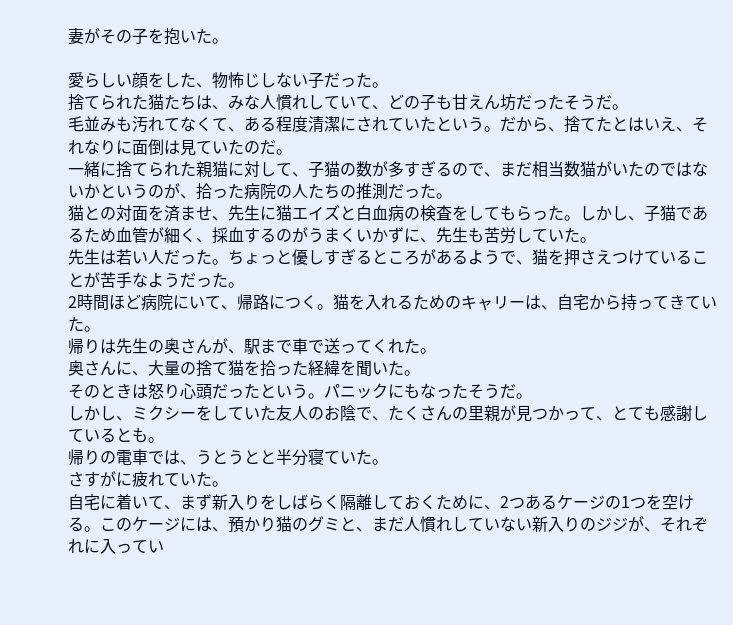妻がその子を抱いた。

愛らしい顔をした、物怖じしない子だった。
捨てられた猫たちは、みな人慣れしていて、どの子も甘えん坊だったそうだ。
毛並みも汚れてなくて、ある程度清潔にされていたという。だから、捨てたとはいえ、それなりに面倒は見ていたのだ。
一緒に捨てられた親猫に対して、子猫の数が多すぎるので、まだ相当数猫がいたのではないかというのが、拾った病院の人たちの推測だった。
猫との対面を済ませ、先生に猫エイズと白血病の検査をしてもらった。しかし、子猫であるため血管が細く、採血するのがうまくいかずに、先生も苦労していた。
先生は若い人だった。ちょっと優しすぎるところがあるようで、猫を押さえつけていることが苦手なようだった。
2時間ほど病院にいて、帰路につく。猫を入れるためのキャリーは、自宅から持ってきていた。
帰りは先生の奥さんが、駅まで車で送ってくれた。
奥さんに、大量の捨て猫を拾った経緯を聞いた。
そのときは怒り心頭だったという。パニックにもなったそうだ。
しかし、ミクシーをしていた友人のお陰で、たくさんの里親が見つかって、とても感謝しているとも。
帰りの電車では、うとうとと半分寝ていた。
さすがに疲れていた。
自宅に着いて、まず新入りをしばらく隔離しておくために、2つあるケージの1つを空ける。このケージには、預かり猫のグミと、まだ人慣れしていない新入りのジジが、それぞれに入ってい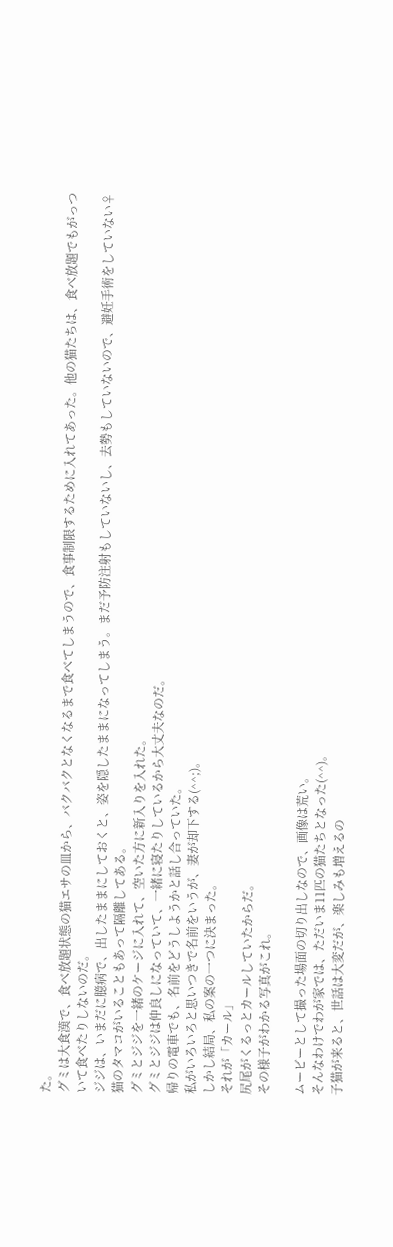た。
グミは大食漢で、食べ放題状態の猫エサの皿から、バクバクとなくなるまで食べてしまうので、食事制限するために入れてあった。他の猫たちは、食べ放題でもがっついて食べたりしないのだ。
ジジは、いまだに臆病で、出したままにしておくと、姿を隠したままになってしまう。まだ予防注射もしていないし、去勢もしていないので、避妊手術をしていない♀猫のタマコがいることもあって隔離してある。
グミとジジを一緒のケージに入れて、空いた方に新入りを入れた。
グミとジジは仲良しになっていて、一緒に寝たりしているから大丈夫なのだ。
帰りの電車でも、名前をどうしようかと話し合っていた。
私がいろいろと思いつきで名前をいうが、妻が却下する(^^;)。
しかし結局、私の案の一つに決まった。
それが「カール」
尻尾がくるっとカールしていたからだ。
その様子がわかる写真がこれ。

ムービーとして撮った場面の切り出しなので、画像は荒い。
そんなわけでわが家では、ただいま11匹の猫たちとなった(^^)。
子猫が来ると、世話は大変だが、楽しみも増えるの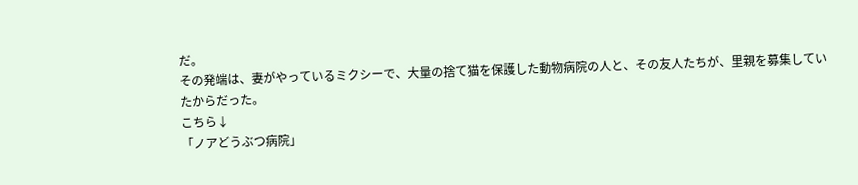だ。
その発端は、妻がやっているミクシーで、大量の捨て猫を保護した動物病院の人と、その友人たちが、里親を募集していたからだった。
こちら↓
「ノアどうぶつ病院」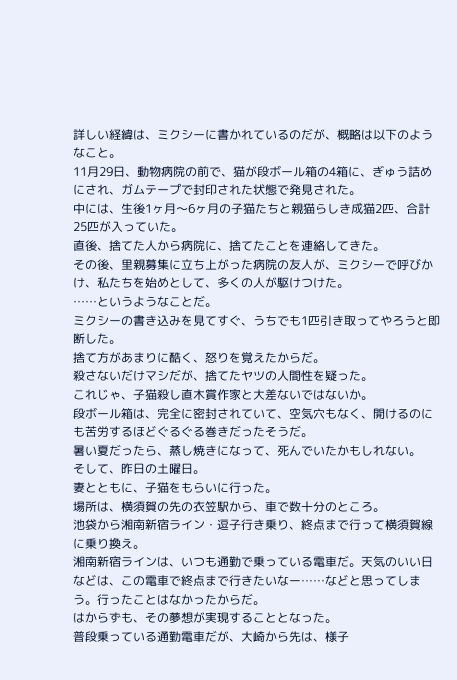詳しい経緯は、ミクシーに書かれているのだが、概略は以下のようなこと。
11月29日、動物病院の前で、猫が段ボール箱の4箱に、ぎゅう詰めにされ、ガムテープで封印された状態で発見された。
中には、生後1ヶ月〜6ヶ月の子猫たちと親猫らしき成猫2匹、合計25匹が入っていた。
直後、捨てた人から病院に、捨てたことを連絡してきた。
その後、里親募集に立ち上がった病院の友人が、ミクシーで呼びかけ、私たちを始めとして、多くの人が駆けつけた。
……というようなことだ。
ミクシーの書き込みを見てすぐ、うちでも1匹引き取ってやろうと即断した。
捨て方があまりに酷く、怒りを覚えたからだ。
殺さないだけマシだが、捨てたヤツの人間性を疑った。
これじゃ、子猫殺し直木賞作家と大差ないではないか。
段ボール箱は、完全に密封されていて、空気穴もなく、開けるのにも苦労するほどぐるぐる巻きだったそうだ。
暑い夏だったら、蒸し焼きになって、死んでいたかもしれない。
そして、昨日の土曜日。
妻とともに、子猫をもらいに行った。
場所は、横須賀の先の衣笠駅から、車で数十分のところ。
池袋から湘南新宿ライン・逗子行き乗り、終点まで行って横須賀線に乗り換え。
湘南新宿ラインは、いつも通勤で乗っている電車だ。天気のいい日などは、この電車で終点まで行きたいなー……などと思ってしまう。行ったことはなかったからだ。
はからずも、その夢想が実現することとなった。
普段乗っている通勤電車だが、大崎から先は、様子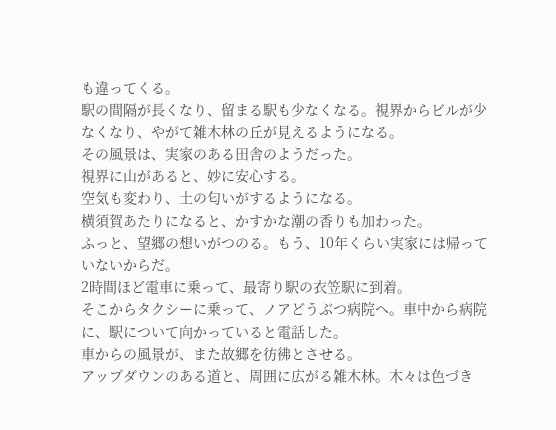も違ってくる。
駅の間隔が長くなり、留まる駅も少なくなる。視界からビルが少なくなり、やがて雑木林の丘が見えるようになる。
その風景は、実家のある田舎のようだった。
視界に山があると、妙に安心する。
空気も変わり、土の匂いがするようになる。
横須賀あたりになると、かすかな潮の香りも加わった。
ふっと、望郷の想いがつのる。もう、10年くらい実家には帰っていないからだ。
2時間ほど電車に乗って、最寄り駅の衣笠駅に到着。
そこからタクシーに乗って、ノアどうぶつ病院へ。車中から病院に、駅について向かっていると電話した。
車からの風景が、また故郷を彷彿とさせる。
アップダウンのある道と、周囲に広がる雑木林。木々は色づき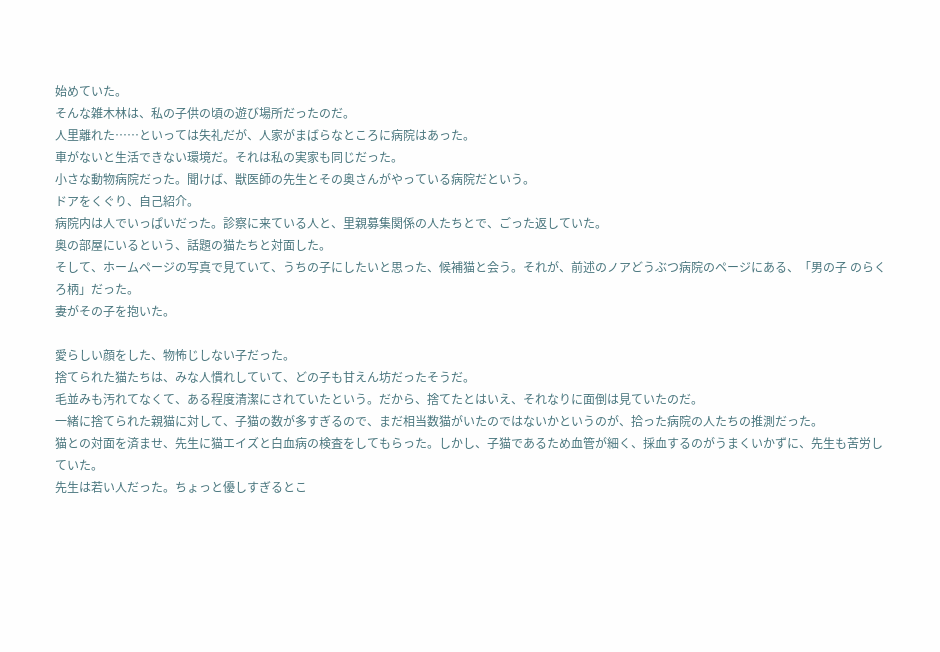始めていた。
そんな雑木林は、私の子供の頃の遊び場所だったのだ。
人里離れた……といっては失礼だが、人家がまばらなところに病院はあった。
車がないと生活できない環境だ。それは私の実家も同じだった。
小さな動物病院だった。聞けば、獣医師の先生とその奥さんがやっている病院だという。
ドアをくぐり、自己紹介。
病院内は人でいっぱいだった。診察に来ている人と、里親募集関係の人たちとで、ごった返していた。
奥の部屋にいるという、話題の猫たちと対面した。
そして、ホームページの写真で見ていて、うちの子にしたいと思った、候補猫と会う。それが、前述のノアどうぶつ病院のページにある、「男の子 のらくろ柄」だった。
妻がその子を抱いた。

愛らしい顔をした、物怖じしない子だった。
捨てられた猫たちは、みな人慣れしていて、どの子も甘えん坊だったそうだ。
毛並みも汚れてなくて、ある程度清潔にされていたという。だから、捨てたとはいえ、それなりに面倒は見ていたのだ。
一緒に捨てられた親猫に対して、子猫の数が多すぎるので、まだ相当数猫がいたのではないかというのが、拾った病院の人たちの推測だった。
猫との対面を済ませ、先生に猫エイズと白血病の検査をしてもらった。しかし、子猫であるため血管が細く、採血するのがうまくいかずに、先生も苦労していた。
先生は若い人だった。ちょっと優しすぎるとこ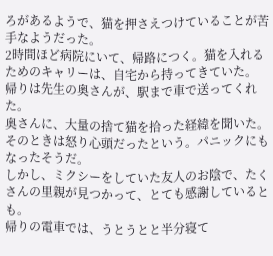ろがあるようで、猫を押さえつけていることが苦手なようだった。
2時間ほど病院にいて、帰路につく。猫を入れるためのキャリーは、自宅から持ってきていた。
帰りは先生の奥さんが、駅まで車で送ってくれた。
奥さんに、大量の捨て猫を拾った経緯を聞いた。
そのときは怒り心頭だったという。パニックにもなったそうだ。
しかし、ミクシーをしていた友人のお陰で、たくさんの里親が見つかって、とても感謝しているとも。
帰りの電車では、うとうとと半分寝て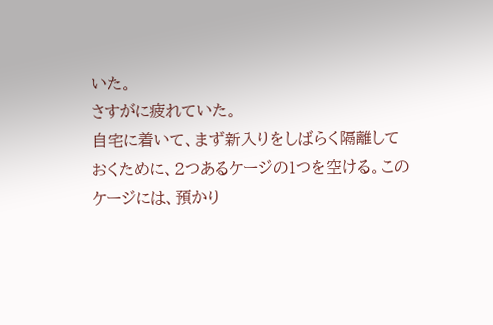いた。
さすがに疲れていた。
自宅に着いて、まず新入りをしばらく隔離しておくために、2つあるケージの1つを空ける。このケージには、預かり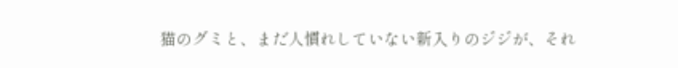猫のグミと、まだ人慣れしていない新入りのジジが、それ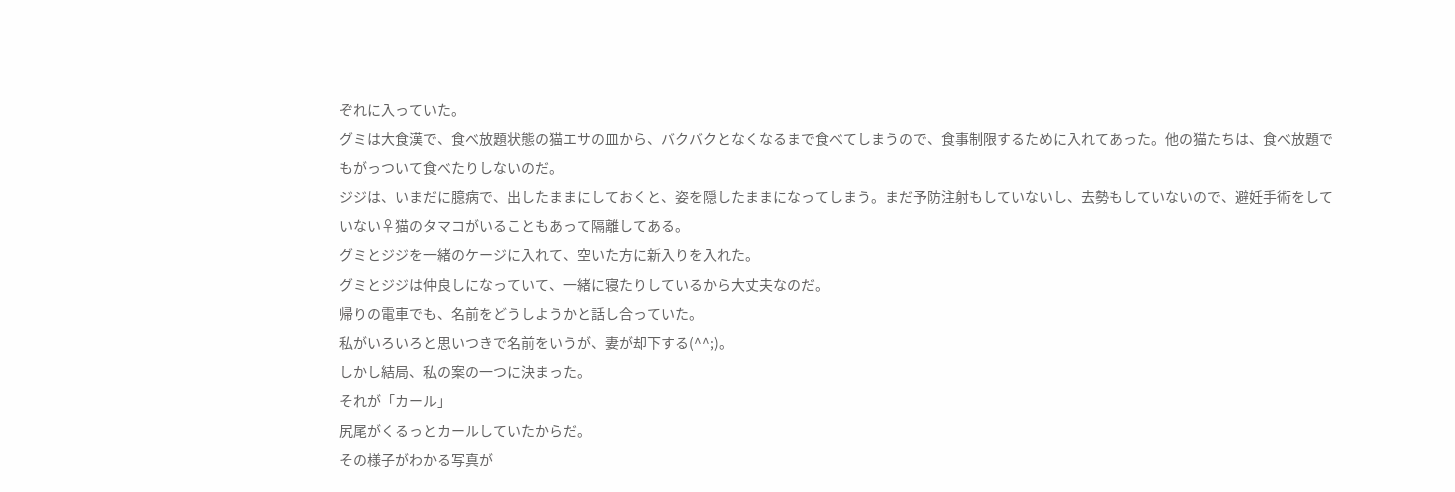ぞれに入っていた。
グミは大食漢で、食べ放題状態の猫エサの皿から、バクバクとなくなるまで食べてしまうので、食事制限するために入れてあった。他の猫たちは、食べ放題でもがっついて食べたりしないのだ。
ジジは、いまだに臆病で、出したままにしておくと、姿を隠したままになってしまう。まだ予防注射もしていないし、去勢もしていないので、避妊手術をしていない♀猫のタマコがいることもあって隔離してある。
グミとジジを一緒のケージに入れて、空いた方に新入りを入れた。
グミとジジは仲良しになっていて、一緒に寝たりしているから大丈夫なのだ。
帰りの電車でも、名前をどうしようかと話し合っていた。
私がいろいろと思いつきで名前をいうが、妻が却下する(^^;)。
しかし結局、私の案の一つに決まった。
それが「カール」
尻尾がくるっとカールしていたからだ。
その様子がわかる写真が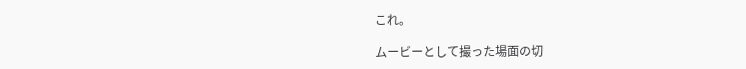これ。

ムービーとして撮った場面の切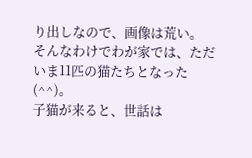り出しなので、画像は荒い。
そんなわけでわが家では、ただいま11匹の猫たちとなった(^^)。
子猫が来ると、世話は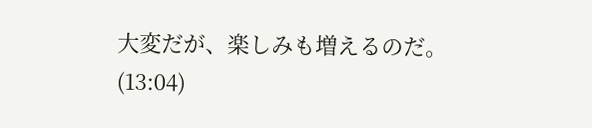大変だが、楽しみも増えるのだ。
(13:04)